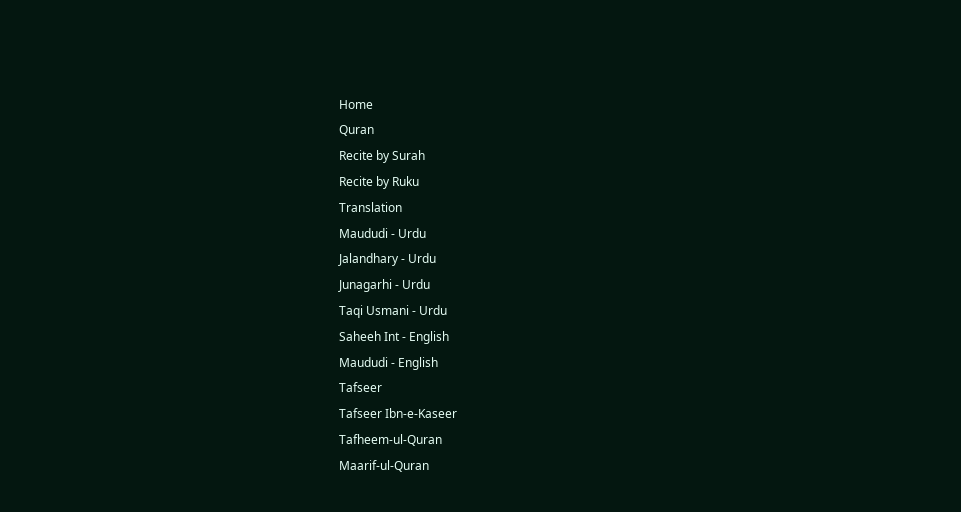Home
Quran
Recite by Surah
Recite by Ruku
Translation
Maududi - Urdu
Jalandhary - Urdu
Junagarhi - Urdu
Taqi Usmani - Urdu
Saheeh Int - English
Maududi - English
Tafseer
Tafseer Ibn-e-Kaseer
Tafheem-ul-Quran
Maarif-ul-Quran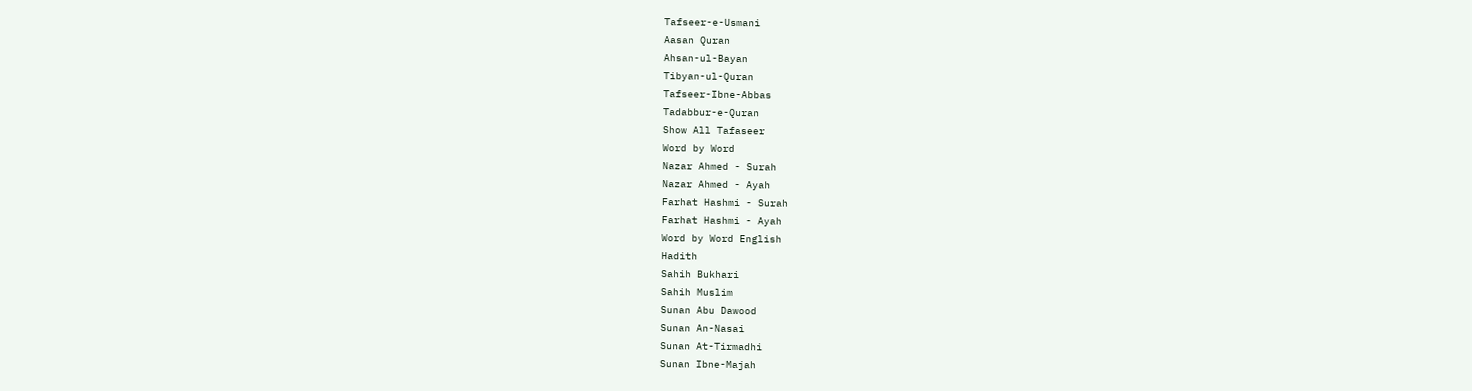Tafseer-e-Usmani
Aasan Quran
Ahsan-ul-Bayan
Tibyan-ul-Quran
Tafseer-Ibne-Abbas
Tadabbur-e-Quran
Show All Tafaseer
Word by Word
Nazar Ahmed - Surah
Nazar Ahmed - Ayah
Farhat Hashmi - Surah
Farhat Hashmi - Ayah
Word by Word English
Hadith
Sahih Bukhari
Sahih Muslim
Sunan Abu Dawood
Sunan An-Nasai
Sunan At-Tirmadhi
Sunan Ibne-Majah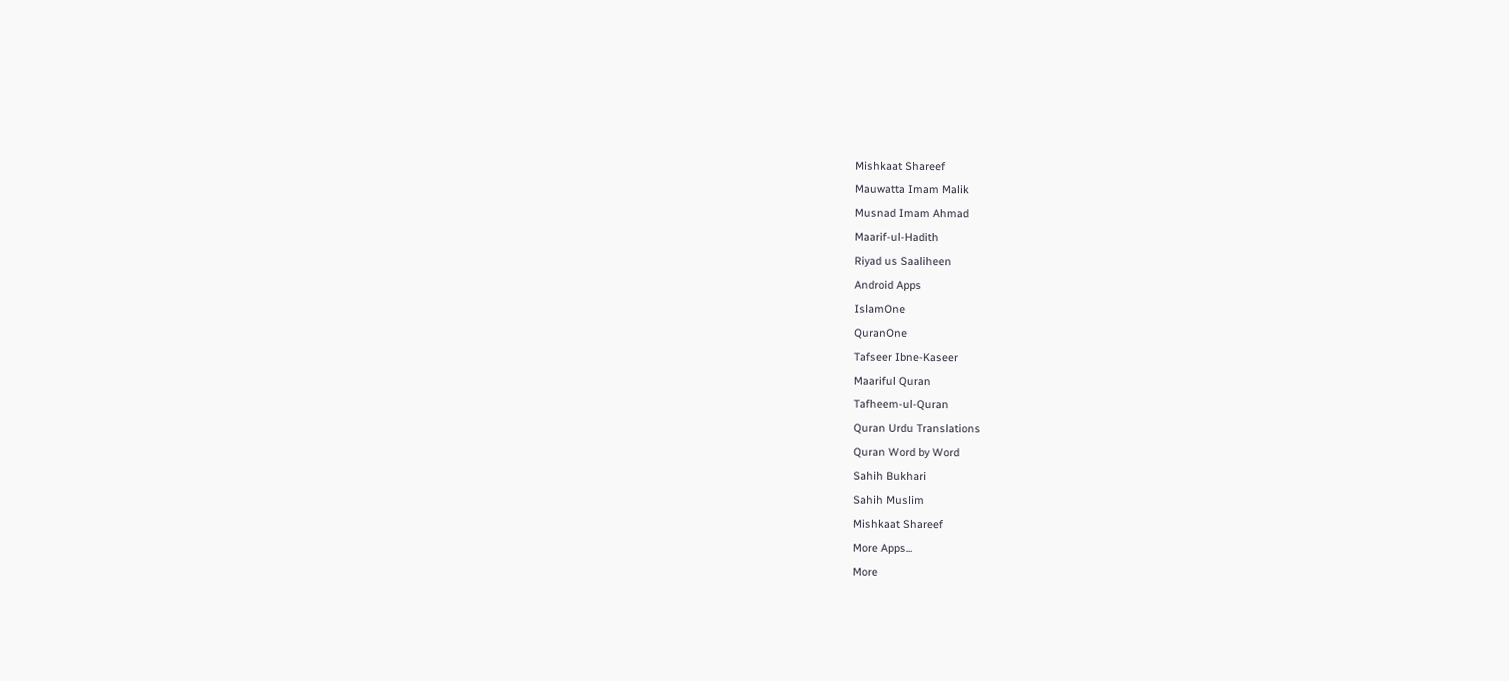Mishkaat Shareef
Mauwatta Imam Malik
Musnad Imam Ahmad
Maarif-ul-Hadith
Riyad us Saaliheen
Android Apps
IslamOne
QuranOne
Tafseer Ibne-Kaseer
Maariful Quran
Tafheem-ul-Quran
Quran Urdu Translations
Quran Word by Word
Sahih Bukhari
Sahih Muslim
Mishkaat Shareef
More Apps...
More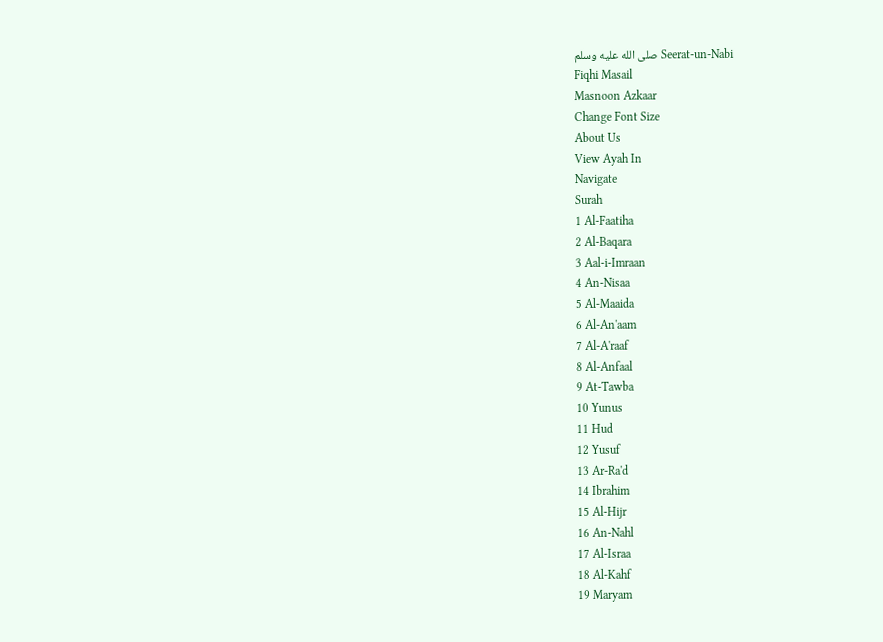Seerat-un-Nabi صلى الله عليه وسلم
Fiqhi Masail
Masnoon Azkaar
Change Font Size
About Us
View Ayah In
Navigate
Surah
1 Al-Faatiha
2 Al-Baqara
3 Aal-i-Imraan
4 An-Nisaa
5 Al-Maaida
6 Al-An'aam
7 Al-A'raaf
8 Al-Anfaal
9 At-Tawba
10 Yunus
11 Hud
12 Yusuf
13 Ar-Ra'd
14 Ibrahim
15 Al-Hijr
16 An-Nahl
17 Al-Israa
18 Al-Kahf
19 Maryam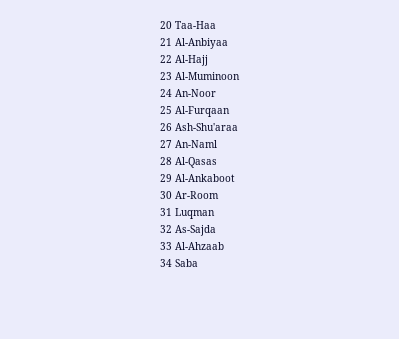20 Taa-Haa
21 Al-Anbiyaa
22 Al-Hajj
23 Al-Muminoon
24 An-Noor
25 Al-Furqaan
26 Ash-Shu'araa
27 An-Naml
28 Al-Qasas
29 Al-Ankaboot
30 Ar-Room
31 Luqman
32 As-Sajda
33 Al-Ahzaab
34 Saba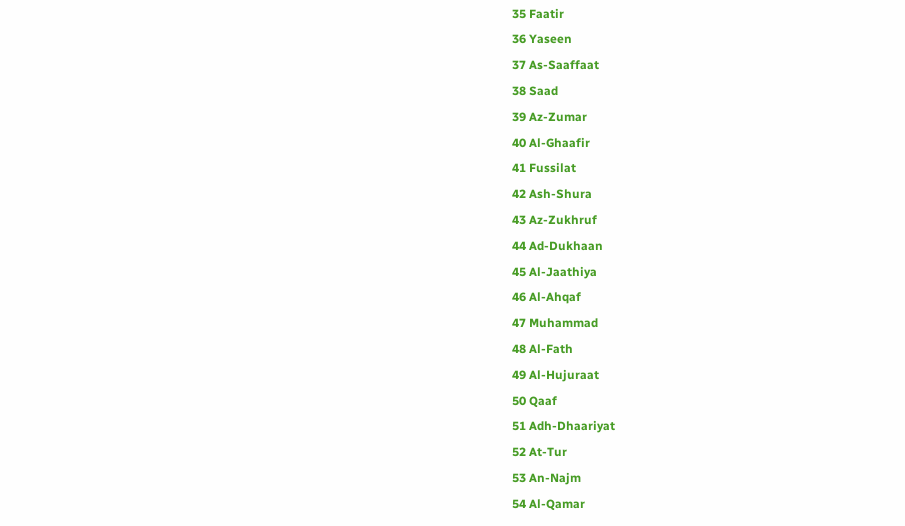35 Faatir
36 Yaseen
37 As-Saaffaat
38 Saad
39 Az-Zumar
40 Al-Ghaafir
41 Fussilat
42 Ash-Shura
43 Az-Zukhruf
44 Ad-Dukhaan
45 Al-Jaathiya
46 Al-Ahqaf
47 Muhammad
48 Al-Fath
49 Al-Hujuraat
50 Qaaf
51 Adh-Dhaariyat
52 At-Tur
53 An-Najm
54 Al-Qamar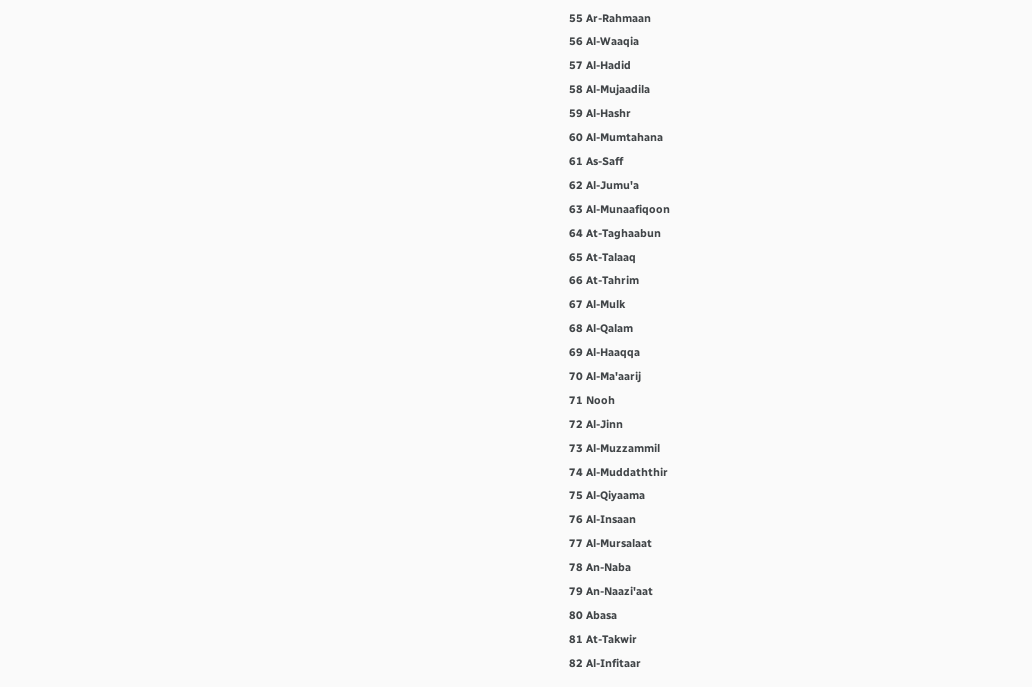55 Ar-Rahmaan
56 Al-Waaqia
57 Al-Hadid
58 Al-Mujaadila
59 Al-Hashr
60 Al-Mumtahana
61 As-Saff
62 Al-Jumu'a
63 Al-Munaafiqoon
64 At-Taghaabun
65 At-Talaaq
66 At-Tahrim
67 Al-Mulk
68 Al-Qalam
69 Al-Haaqqa
70 Al-Ma'aarij
71 Nooh
72 Al-Jinn
73 Al-Muzzammil
74 Al-Muddaththir
75 Al-Qiyaama
76 Al-Insaan
77 Al-Mursalaat
78 An-Naba
79 An-Naazi'aat
80 Abasa
81 At-Takwir
82 Al-Infitaar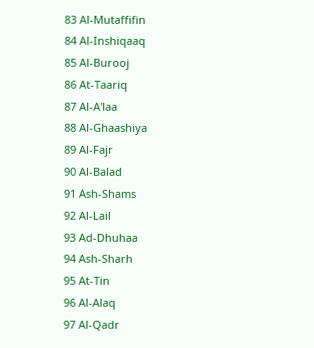83 Al-Mutaffifin
84 Al-Inshiqaaq
85 Al-Burooj
86 At-Taariq
87 Al-A'laa
88 Al-Ghaashiya
89 Al-Fajr
90 Al-Balad
91 Ash-Shams
92 Al-Lail
93 Ad-Dhuhaa
94 Ash-Sharh
95 At-Tin
96 Al-Alaq
97 Al-Qadr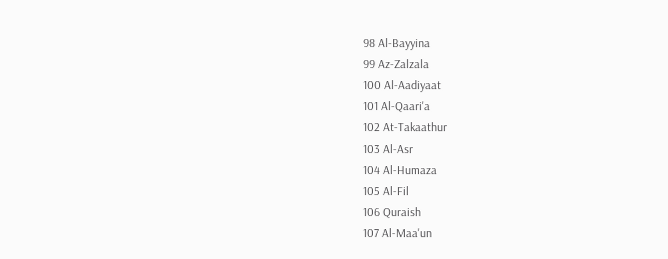98 Al-Bayyina
99 Az-Zalzala
100 Al-Aadiyaat
101 Al-Qaari'a
102 At-Takaathur
103 Al-Asr
104 Al-Humaza
105 Al-Fil
106 Quraish
107 Al-Maa'un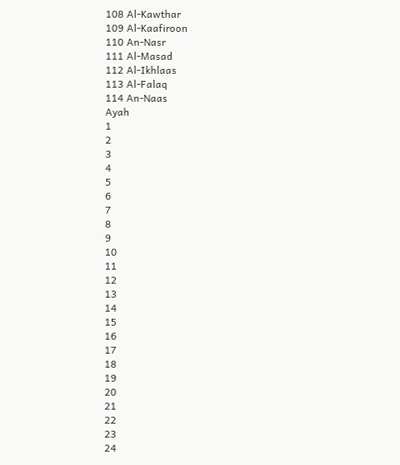108 Al-Kawthar
109 Al-Kaafiroon
110 An-Nasr
111 Al-Masad
112 Al-Ikhlaas
113 Al-Falaq
114 An-Naas
Ayah
1
2
3
4
5
6
7
8
9
10
11
12
13
14
15
16
17
18
19
20
21
22
23
24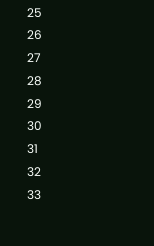25
26
27
28
29
30
31
32
33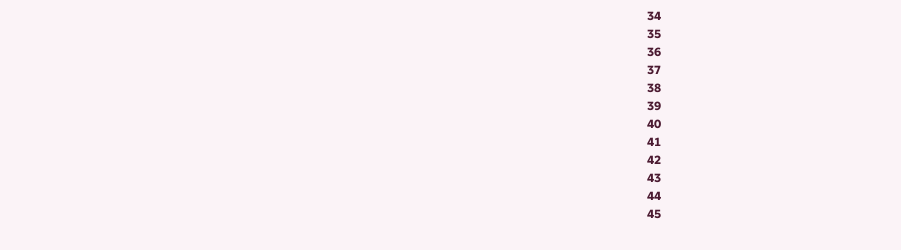34
35
36
37
38
39
40
41
42
43
44
45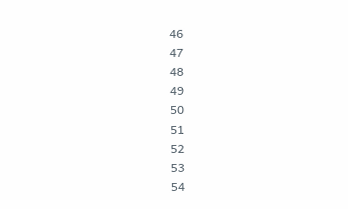46
47
48
49
50
51
52
53
54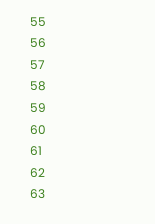55
56
57
58
59
60
61
62
63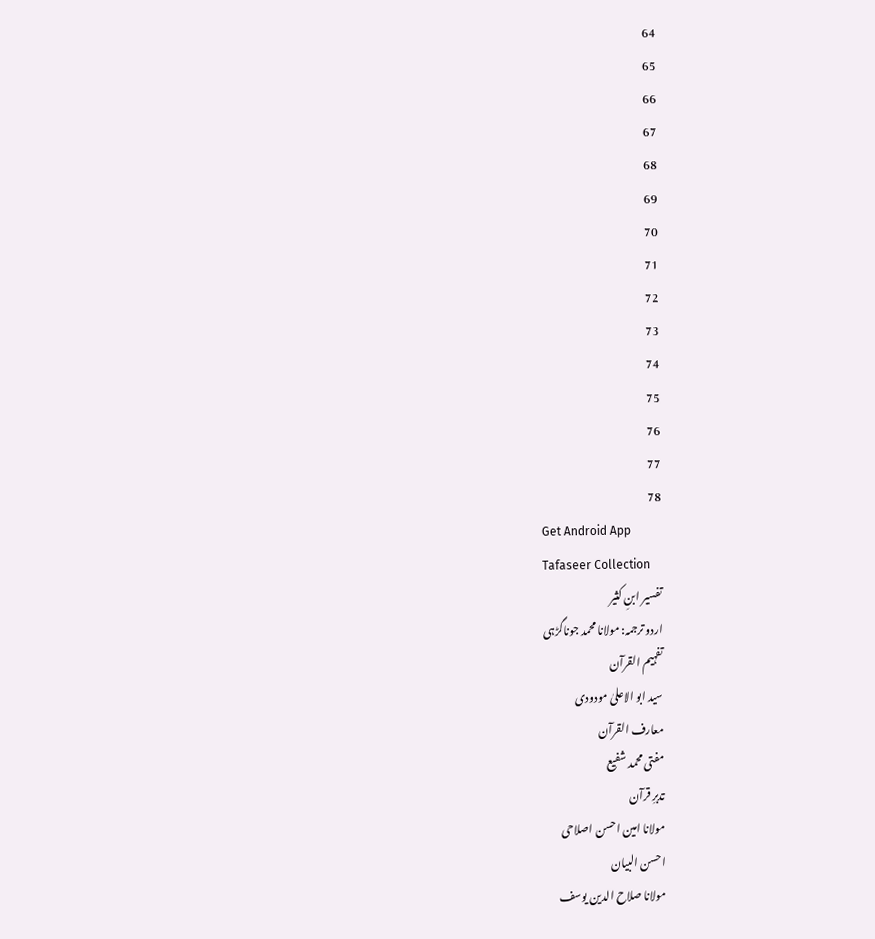64
65
66
67
68
69
70
71
72
73
74
75
76
77
78
Get Android App
Tafaseer Collection
تفسیر ابنِ کثیر
اردو ترجمہ: مولانا محمد جوناگڑہی
تفہیم القرآن
سید ابو الاعلیٰ مودودی
معارف القرآن
مفتی محمد شفیع
تدبرِ قرآن
مولانا امین احسن اصلاحی
احسن البیان
مولانا صلاح الدین یوسف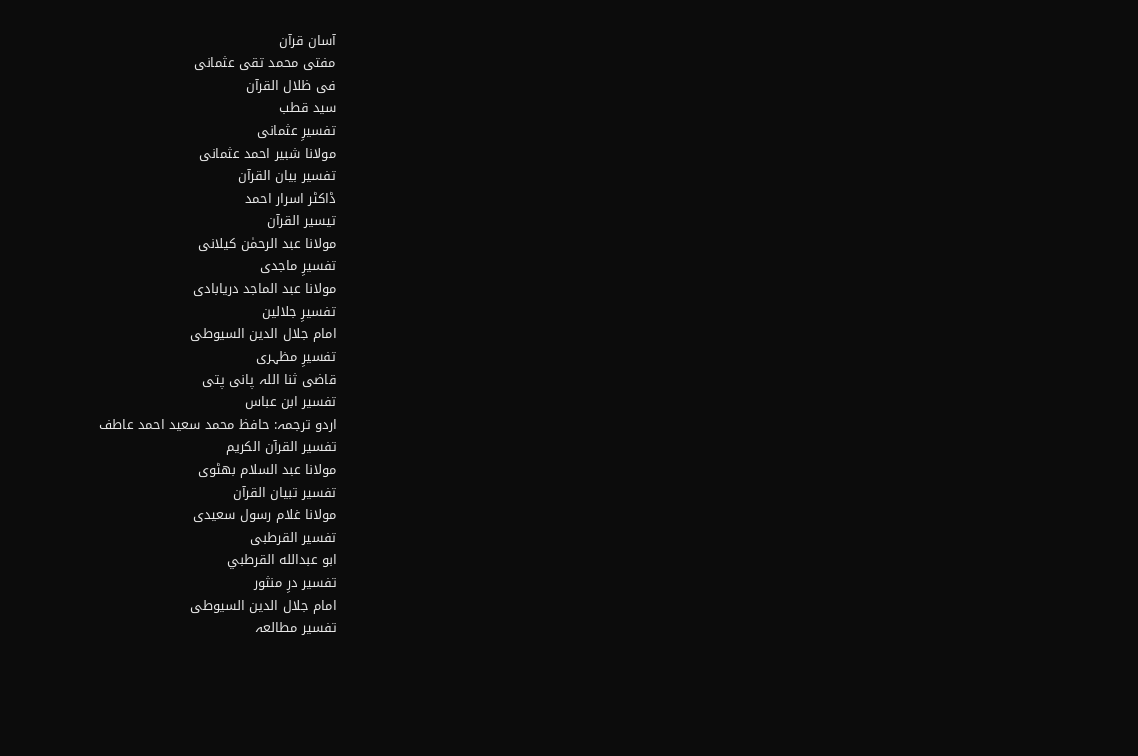آسان قرآن
مفتی محمد تقی عثمانی
فی ظلال القرآن
سید قطب
تفسیرِ عثمانی
مولانا شبیر احمد عثمانی
تفسیر بیان القرآن
ڈاکٹر اسرار احمد
تیسیر القرآن
مولانا عبد الرحمٰن کیلانی
تفسیرِ ماجدی
مولانا عبد الماجد دریابادی
تفسیرِ جلالین
امام جلال الدین السیوطی
تفسیرِ مظہری
قاضی ثنا اللہ پانی پتی
تفسیر ابن عباس
اردو ترجمہ: حافظ محمد سعید احمد عاطف
تفسیر القرآن الکریم
مولانا عبد السلام بھٹوی
تفسیر تبیان القرآن
مولانا غلام رسول سعیدی
تفسیر القرطبی
ابو عبدالله القرطبي
تفسیر درِ منثور
امام جلال الدین السیوطی
تفسیر مطالعہ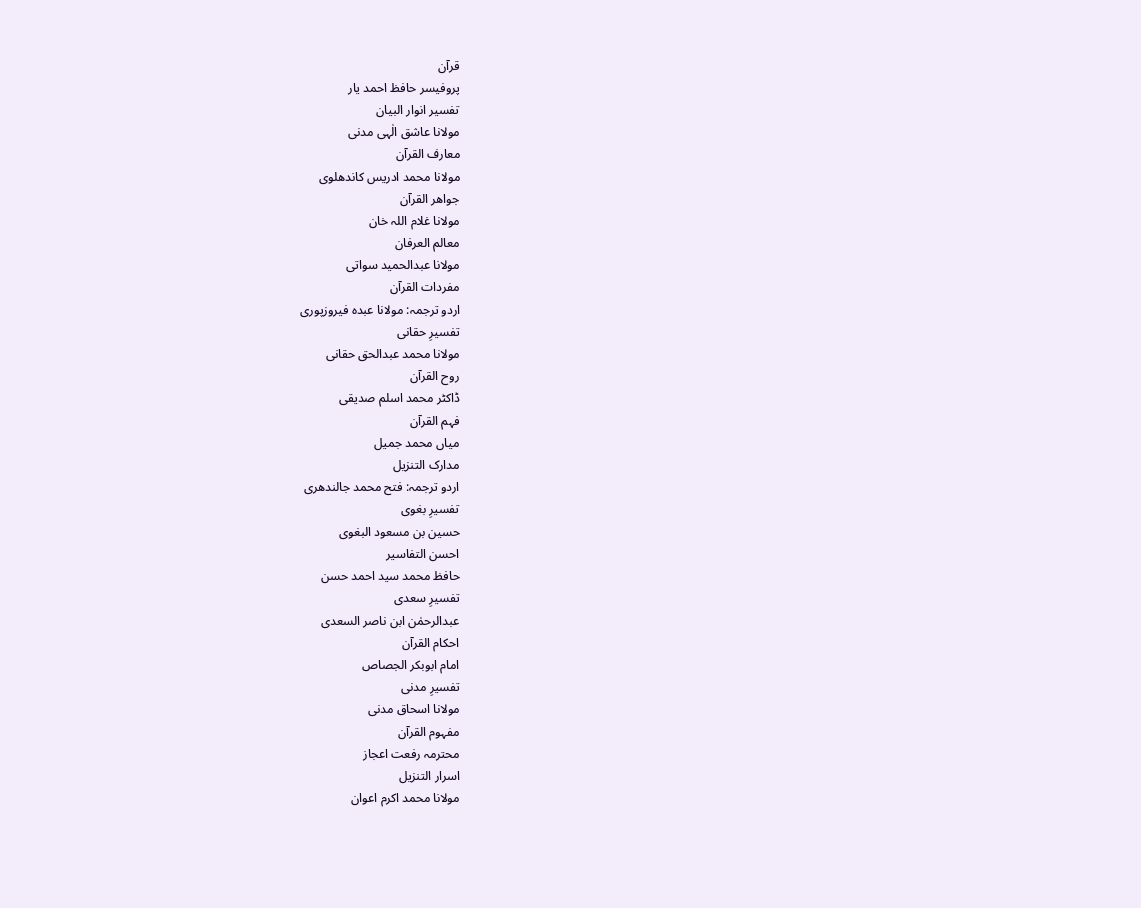قرآن
پروفیسر حافظ احمد یار
تفسیر انوار البیان
مولانا عاشق الٰہی مدنی
معارف القرآن
مولانا محمد ادریس کاندھلوی
جواھر القرآن
مولانا غلام اللہ خان
معالم العرفان
مولانا عبدالحمید سواتی
مفردات القرآن
اردو ترجمہ: مولانا عبدہ فیروزپوری
تفسیرِ حقانی
مولانا محمد عبدالحق حقانی
روح القرآن
ڈاکٹر محمد اسلم صدیقی
فہم القرآن
میاں محمد جمیل
مدارک التنزیل
اردو ترجمہ: فتح محمد جالندھری
تفسیرِ بغوی
حسین بن مسعود البغوی
احسن التفاسیر
حافظ محمد سید احمد حسن
تفسیرِ سعدی
عبدالرحمٰن ابن ناصر السعدی
احکام القرآن
امام ابوبکر الجصاص
تفسیرِ مدنی
مولانا اسحاق مدنی
مفہوم القرآن
محترمہ رفعت اعجاز
اسرار التنزیل
مولانا محمد اکرم اعوان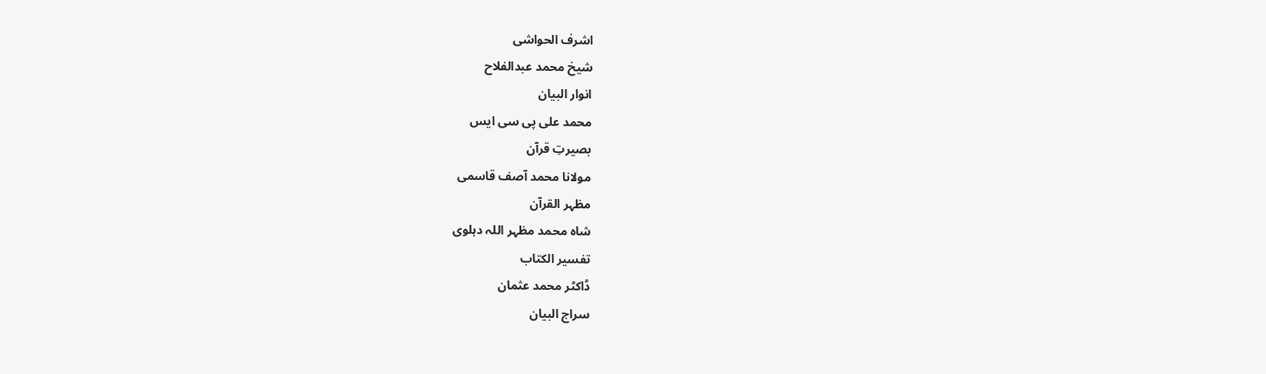اشرف الحواشی
شیخ محمد عبدالفلاح
انوار البیان
محمد علی پی سی ایس
بصیرتِ قرآن
مولانا محمد آصف قاسمی
مظہر القرآن
شاہ محمد مظہر اللہ دہلوی
تفسیر الکتاب
ڈاکٹر محمد عثمان
سراج البیان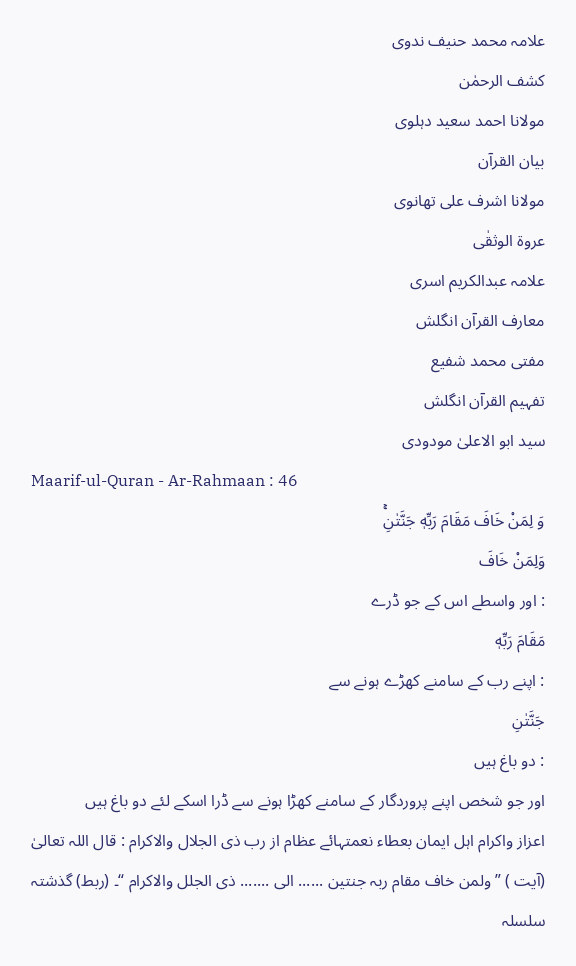علامہ محمد حنیف ندوی
کشف الرحمٰن
مولانا احمد سعید دہلوی
بیان القرآن
مولانا اشرف علی تھانوی
عروۃ الوثقٰی
علامہ عبدالکریم اسری
معارف القرآن انگلش
مفتی محمد شفیع
تفہیم القرآن انگلش
سید ابو الاعلیٰ مودودی
Maarif-ul-Quran - Ar-Rahmaan : 46
وَ لِمَنْ خَافَ مَقَامَ رَبِّهٖ جَنَّتٰنِۚ
وَلِمَنْ خَافَ
: اور واسطے اس کے جو ڈرے
مَقَامَ رَبِّهٖ
: اپنے رب کے سامنے کھڑے ہونے سے
جَنَّتٰنِ
: دو باغ ہیں
اور جو شخص اپنے پروردگار کے سامنے کھڑا ہونے سے ڈرا اسکے لئے دو باغ ہیں
اعزاز واکرام اہل ایمان بعطاء نعمتہائے عظام از رب ذی الجلال والاکرام : قال اللہ تعالیٰ (آیت ) ” ولمن خاف مقام ربہ جنتین ...... الی ....... ذی الجلل والاکرام “۔ (ربط) گذشتہ سلسلہ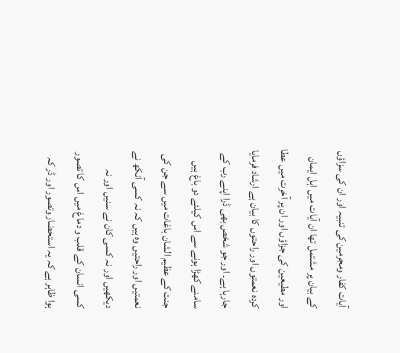آیات کفار ومجرمین کی تنبیہ اور ان کی سزاؤں کے بیان پر مشتمل تھا ان آیات میں اہل ایمان اور مطیعین کی جزاؤں اور ان پر آخرت میں عطا کردہ نعمتوں اور راحتوں کا بیان ہے ارشاد فرمایا جارہا ہے۔ اور جو شخص بھی ڈرا اپنے رب کے سامنے کھڑا ہونے سے اس کیلئے دو باغ ہیں جنت کے عظیم الشان باغات میں سے جن کی نعمتیں اور راحتیں وہ ہیں کہ نہ کسی آنکھ نے دیکھیں اور نہ کسی کان نے سنیں اور نہ کسی انسان کے قلب و دماغ میں اس کا تصور ہوا ظاہر ہے کہ یہ استحضار وتصور اور ڈر کہ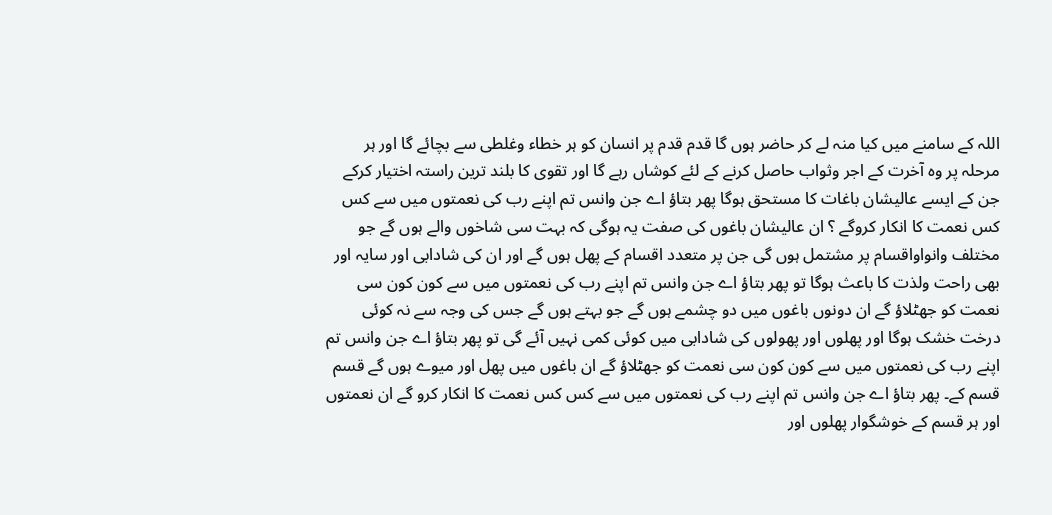اللہ کے سامنے میں کیا منہ لے کر حاضر ہوں گا قدم قدم پر انسان کو ہر خطاء وغلطی سے بچائے گا اور ہر مرحلہ پر وہ آخرت کے اجر وثواب حاصل کرنے کے لئے کوشاں رہے گا اور تقوی کا بلند ترین راستہ اختیار کرکے جن کے ایسے عالیشان باغات کا مستحق ہوگا پھر بتاؤ اے جن وانس تم اپنے رب کی نعمتوں میں سے کس کس نعمت کا انکار کروگے ؟ ان عالیشان باغوں کی صفت یہ ہوگی کہ بہت سی شاخوں والے ہوں گے جو مختلف وانواواقسام پر مشتمل ہوں گی جن پر متعدد اقسام کے پھل ہوں گے اور ان کی شادابی اور سایہ اور بھی راحت ولذت کا باعث ہوگا تو پھر بتاؤ اے جن وانس تم اپنے رب کی نعمتوں میں سے کون کون سی نعمت کو جھٹلاؤ گے ان دونوں باغوں میں دو چشمے ہوں گے جو بہتے ہوں گے جس کی وجہ سے نہ کوئی درخت خشک ہوگا اور پھلوں اور پھولوں کی شادابی میں کوئی کمی نہیں آئے گی تو پھر بتاؤ اے جن وانس تم اپنے رب کی نعمتوں میں سے کون کون سی نعمت کو جھٹلاؤ گے ان باغوں میں پھل اور میوے ہوں گے قسم قسم کے۔ پھر بتاؤ اے جن وانس تم اپنے رب کی نعمتوں میں سے کس کس نعمت کا انکار کرو گے ان نعمتوں اور ہر قسم کے خوشگوار پھلوں اور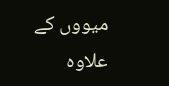میووں کے علاوہ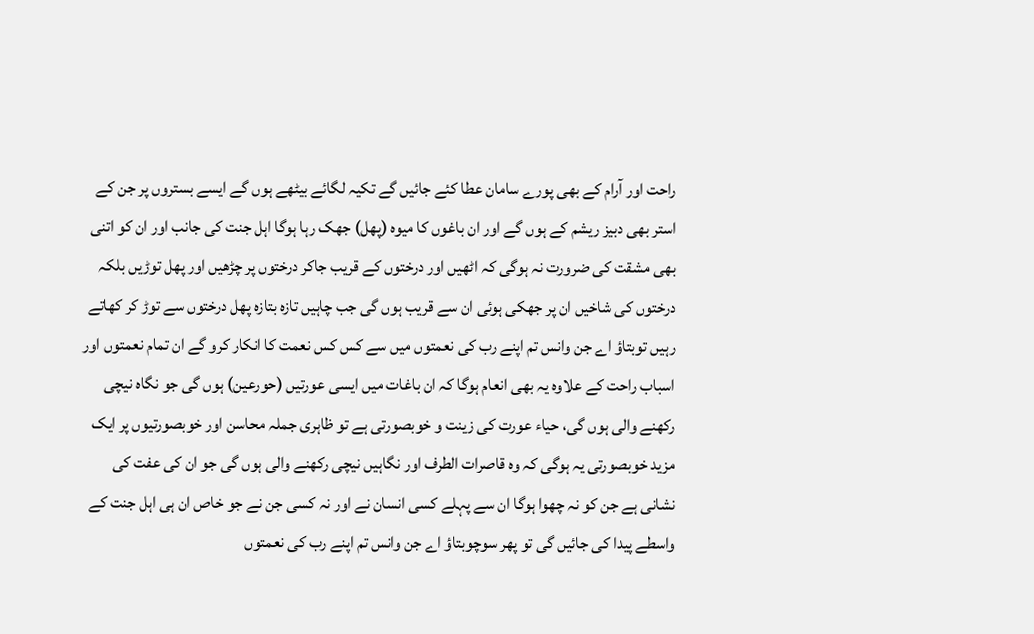راحت اور آرام کے بھی پورے سامان عطا کئے جائیں گے تکیہ لگائے بیٹھے ہوں گے ایسے بستروں پر جن کے استر بھی دبیز ریشم کے ہوں گے اور ان باغوں کا میوہ (پھل) جھک رہا ہوگا اہل جنت کی جانب اور ان کو اتنی بھی مشقت کی ضرورت نہ ہوگی کہ اٹھیں اور درختوں کے قریب جاکر درختوں پر چڑھیں اور پھل توڑیں بلکہ درختوں کی شاخیں ان پر جھکی ہوئی ان سے قریب ہوں گی جب چاہیں تازہ بتازہ پھل درختوں سے توڑ کر کھاتے رہیں توبتاؤ اے جن وانس تم اپنے رب کی نعمتوں میں سے کس کس نعمت کا انکار کرو گے ان تمام نعمتوں اور اسباب راحت کے علاوہ یہ بھی انعام ہوگا کہ ان باغات میں ایسی عورتیں (حورعین) ہوں گی جو نگاہ نیچی رکھنے والی ہوں گی، حیاء عورت کی زینت و خوبصورتی ہے تو ظاہری جملہ محاسن اور خوبصورتیوں پر ایک مزید خوبصورتی یہ ہوگی کہ وہ قاصرات الطرف اور نگاہیں نیچی رکھنے والی ہوں گی جو ان کی عفت کی نشانی ہے جن کو نہ چھوا ہوگا ان سے پہلے کسی انسان نے اور نہ کسی جن نے جو خاص ان ہی اہل جنت کے واسطے پیدا کی جائیں گی تو پھر سوچوبتاؤ اے جن وانس تم اپنے رب کی نعمتوں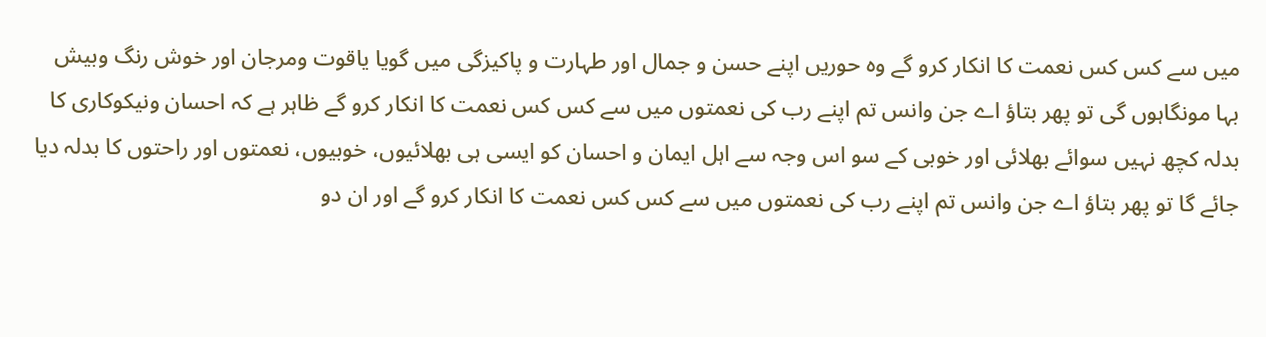میں سے کس کس نعمت کا انکار کرو گے وہ حوریں اپنے حسن و جمال اور طہارت و پاکیزگی میں گویا یاقوت ومرجان اور خوش رنگ وبیش بہا مونگاہوں گی تو پھر بتاؤ اے جن وانس تم اپنے رب کی نعمتوں میں سے کس کس نعمت کا انکار کرو گے ظاہر ہے کہ احسان ونیکوکاری کا بدلہ کچھ نہیں سوائے بھلائی اور خوبی کے سو اس وجہ سے اہل ایمان و احسان کو ایسی ہی بھلائیوں، خوبیوں، نعمتوں اور راحتوں کا بدلہ دیا جائے گا تو پھر بتاؤ اے جن وانس تم اپنے رب کی نعمتوں میں سے کس کس نعمت کا انکار کرو گے اور ان دو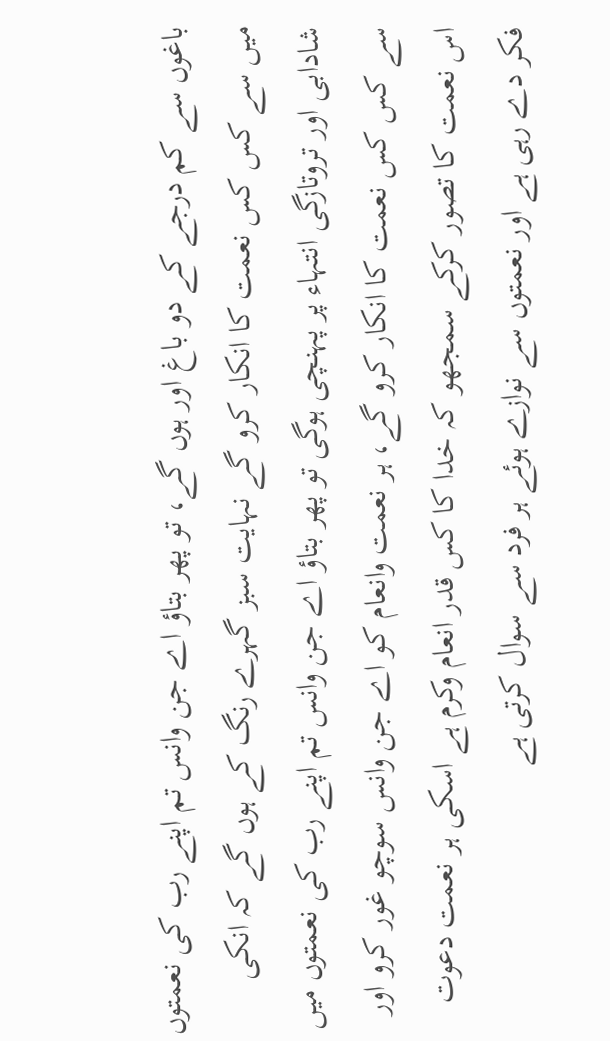باغوں سے کم درجے کے دو باغ اور ہوں گے، تو پھر بتاؤ اے جن وانس تم اپنے رب کی نعمتوں میں سے کس کس نعمت کا انکار کرو گے نہایت سبز گہرے رنگ کے ہوں گے کہ انکی شادابی اور تروتازگی انتہاء پر پہنچی ہوگی تو پھر بتاؤ اے جن وانس تم اپنے رب کی نعمتوں میں سے کس کس نعمت کا انکار کرو گے، ہر نعمت وانعام کو اے جن وانس سوچو غور کرو اور اس نعمت کا تصور کرکے سمجھو کہ خدا کا کس قدر انعام وکرم ہے اسکی ہر نعمت دعوت فکر دے رہی ہے اور نعمتوں سے نوازے ہوئے ہر فرد سے سوال کرتی ہے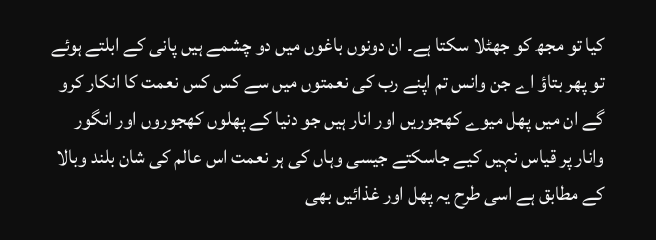کیا تو مجھ کو جھٹلا سکتا ہے۔ ان دونوں باغوں میں دو چشمے ہیں پانی کے ابلتے ہوئے تو پھر بتاؤ اے جن وانس تم اپنے رب کی نعمتوں میں سے کس کس نعمت کا انکار کرو گے ان میں پھل میوے کھجوریں اور انار ہیں جو دنیا کے پھلوں کھجوروں اور انگور وانار پر قیاس نہیں کیے جاسکتے جیسی وہاں کی ہر نعمت اس عالم کی شان بلند وبالا کے مطابق ہے اسی طرح یہ پھل اور غذائیں بھی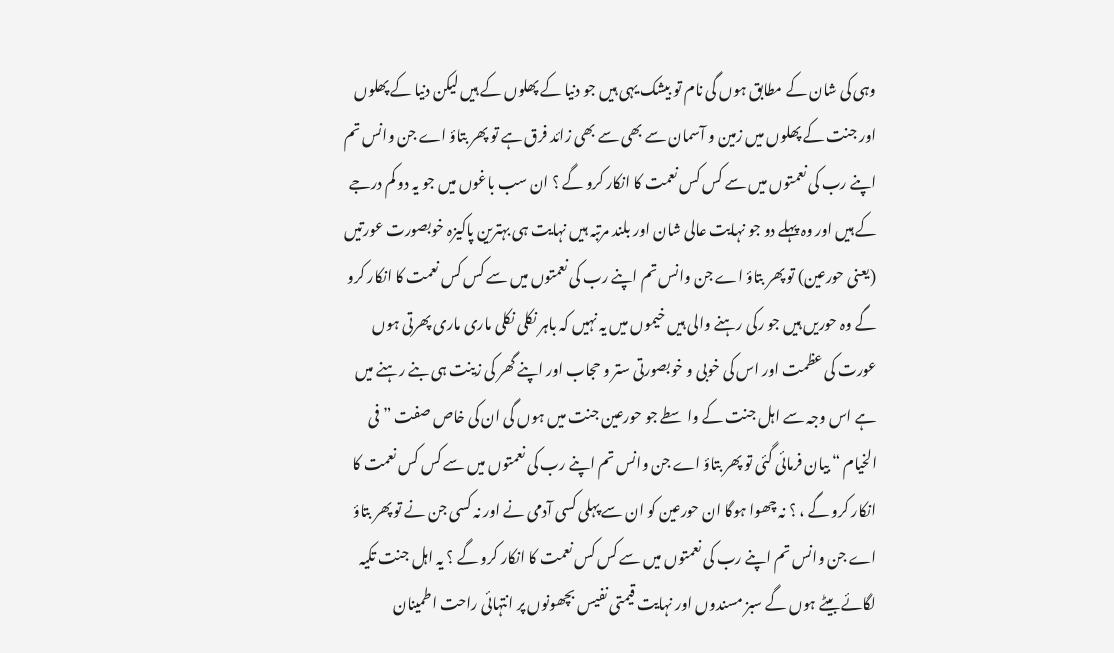وہی کی شان کے مطابق ہوں گی نام تو بیشک یہی ہیں جو دنیا کے پھلوں کے ہیں لیکن دنیا کے پھلوں اور جنت کے پھلوں میں زمین و آسمان سے بھی سے بھی زائد فرق ہے تو پھر بتاؤ اے جن وانس تم اپنے رب کی نعمتوں میں سے کس کس نعمت کا انکار کرو گے ؟ ان سب باغوں میں جو یہ دو کم درجے کے ہیں اور وہ پہلے دو جو نہایت عالی شان اور بلند مرتبہ ہیں نہایت ہی بہترین پاکیزہ خوبصورت عورتیں (یعنی حورعین) تو پھر بتاؤ اے جن وانس تم اپنے رب کی نعمتوں میں سے کس کس نعمت کا انکار کرو گے وہ حوریں ہیں جو رکی رہنے والی ہیں خیموں میں یہ نہیں کہ باہر نکلی نکلی ماری ماری پھرتی ہوں عورت کی عظمت اور اس کی خوبی و خوبصورتی ستر و حجاب اور اپنے گھر کی زینت ہی بنے رہنے میں ہے اس وجہ سے اہل جنت کے واسطے جو حورعین جنت میں ہوں گی ان کی خاص صفت ” فی الخیام “ بیان فرمائی گئی تو پھر بتاؤ اے جن وانس تم اپنے رب کی نعمتوں میں سے کس کس نعمت کا انکار کرو گے ، ؟ نہ چھوا ہوگا ان حورعین کو ان سے پہلی کسی آدمی نے اور نہ کسی جن نے تو پھر بتاؤ اے جن وانس تم اپنے رب کی نعمتوں میں سے کس کس نعمت کا انکار کرو گے ؟ یہ اہل جنت تکیہ لگائے بیٹے ہوں گے سبز مسندوں اور نہایت قیمتی نفیس بچھونوں پر انتہائی راحت اطمینان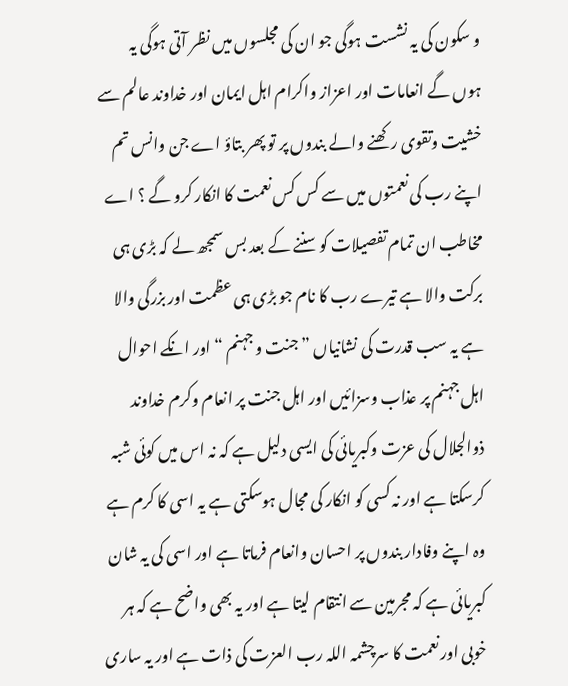و سکون کی یہ نشست ہوگی جو ان کی مجلسوں میں نظر آتی ہوگی یہ ہوں گے انعامات اور اعزاز واکرام اہل ایمان اور خداوند عالم سے خشیت وتقوی رکھنے والے بندوں پر تو پھر بتاؤ اے جن وانس تم اپنے رب کی نعمتوں میں سے کس کس نعمت کا انکار کرو گے ؟ اے مخاطب ان تمام تفصیلات کو سننے کے بعد بس سمجھ لے کہ بڑی ہی برکت والا ہے تیرے رب کا نام جو بڑی ہی عظمت اور بزرگی والا ہے یہ سب قدرت کی نشانیاں ” جنت و جہنم “ اور انکے احوال اہل جہنم پر عذاب وسزائیں اور اہل جنت پر انعام وکرم خداوند ذوالجلال کی عزت وکبریائی کی ایسی دلیل ہے کہ نہ اس میں کوئی شبہ کرسکتا ہے اور نہ کسی کو انکار کی مجال ہوسکتی ہے یہ اسی کا کرم ہے وہ اپنے وفادار بندوں پر احسان وانعام فرماتا ہے اور اسی کی یہ شان کبریائی ہے کہ مجرمین سے انتقام لیتا ہے اور یہ بھی واضح ہے کہ ہر خوبی اور نعمت کا سرچشمہ اللہ رب العزت کی ذات ہے اور یہ ساری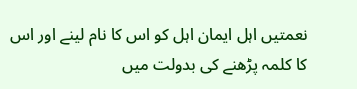نعمتیں اہل ایمان اہل کو اس کا نام لینے اور اس کا کلمہ پڑھنے کی بدولت میں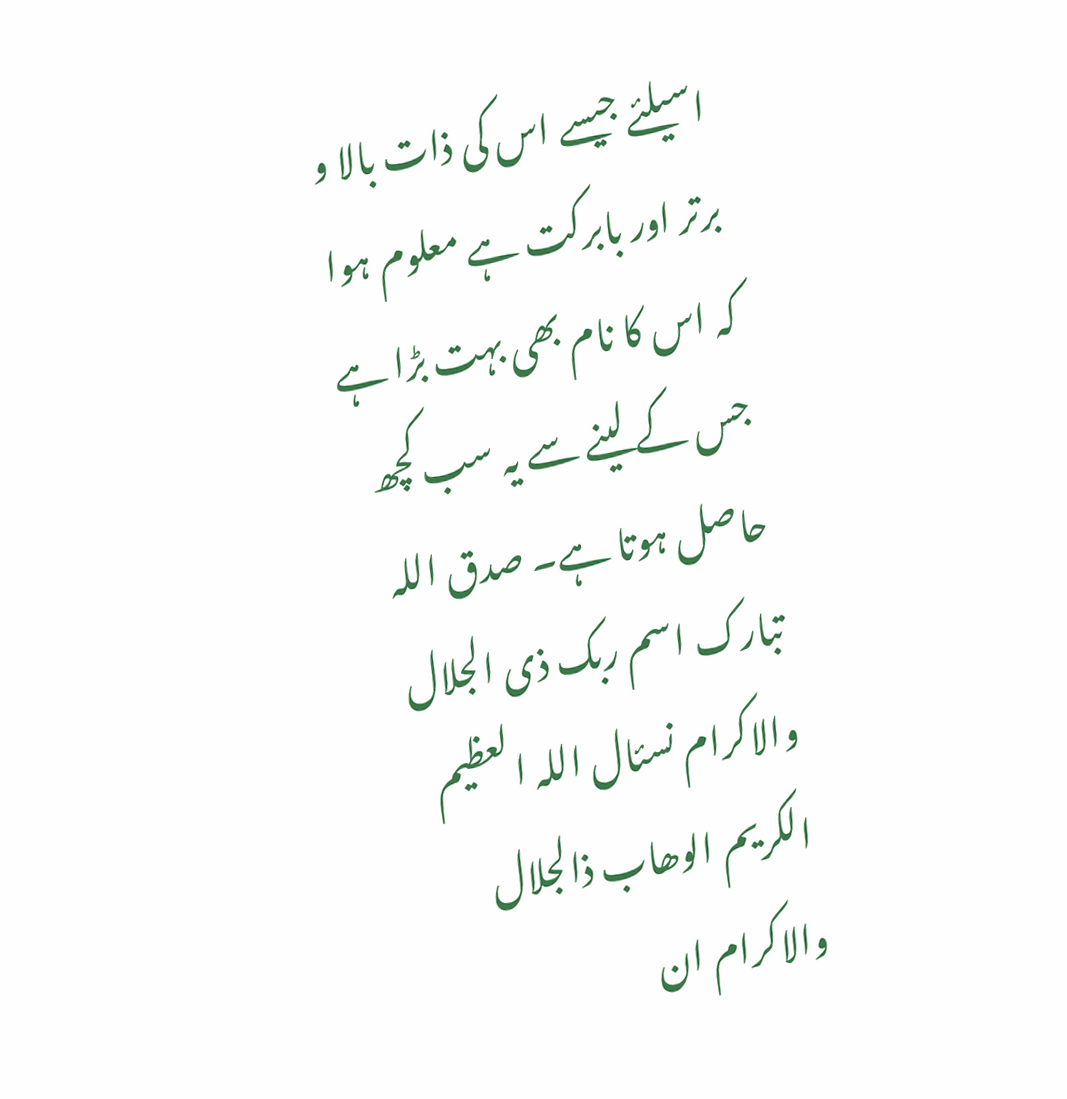اسیلئے جیسے اس کی ذات بالا و برتر اور بابرکت ہے معلوم ہوا کہ اس کا نام بھی بہت بڑا ہے جس کے لینے سے یہ سب کچھ حاصل ہوتا ہے۔ صدق اللہ تبارک اسم ربک ذی الجلال والاکرام نسئال اللہ العظیم الکریم الوھاب ذالجلال والاکرام ان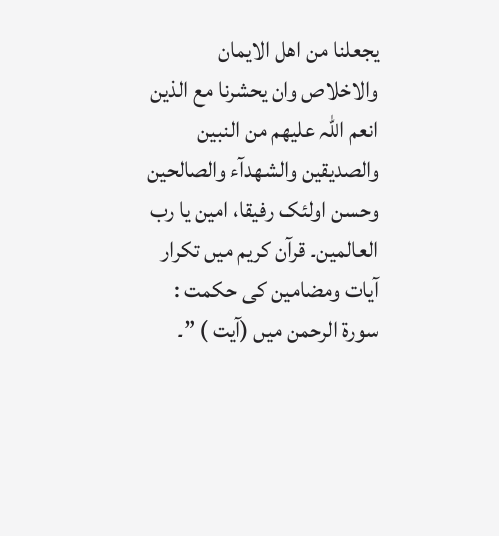یجعلنا من اھل الایمان والاخلاص وان یحشرنا مع الذین انعم اللہ علیھم من النبین والصدیقین والشھدآء والصالحین وحسن اولئک رفیقا، امین یا رب العالمین۔ قرآن کریم میں تکرار آیات ومضامین کی حکمت : سورة الرحمن میں (آیت ) ”۔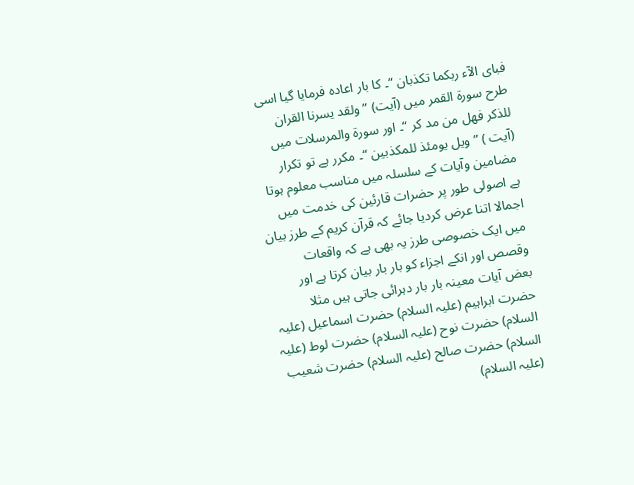فبای الآء ربکما تکذبان “۔ کا بار اعادہ فرمایا گیا اسی طرح سورة القمر میں (آیت) ” ولقد یسرنا القران للذکر فھل من مد کر “۔ اور سورة والمرسلات میں (آیت ) ” ویل یومئذ للمکذبین “۔ مکرر ہے تو تکرار مضامین وآیات کے سلسلہ میں مناسب معلوم ہوتا ہے اصولی طور پر حضرات قارئین کی خدمت میں اجمالا اتنا عرض کردیا جائے کہ قرآن کریم کے طرز بیان میں ایک خصوصی طرز یہ بھی ہے کہ واقعات وقصص اور انکے اجزاء کو بار بار بیان کرتا ہے اور بعض آیات معینہ بار بار دہرائی جاتی ہیں مثلا حضرت ابراہیم (علیہ السلام) حضرت اسماعیل (علیہ السلام) حضرت نوح (علیہ السلام) حضرت لوط (علیہ السلام) حضرت صالح (علیہ السلام) حضرت شعیب (علیہ السلام)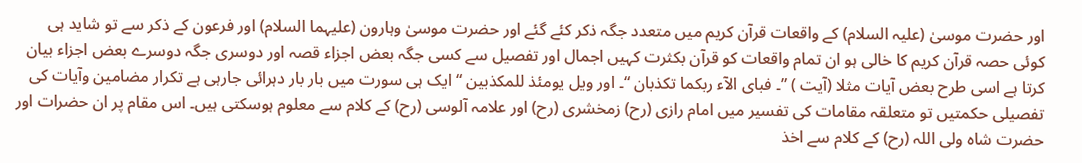اور حضرت موسیٰ (علیہ السلام) کے واقعات قرآن کریم میں متعدد جگہ ذکر کئے گئے اور حضرت موسیٰ وہارون (علیہما السلام) اور فرعون کے ذکر سے تو شاید ہی کوئی حصہ قرآن کریم کا خالی ہو ان تمام واقعات کو قرآن بکثرت کہیں اجمال اور تفصیل سے کسی جگہ بعض اجزاء قصہ اور دوسری جگہ دوسرے بعض اجزاء بیان کرتا ہے اسی طرح بعض آیات مثلا (آیت ) ”۔ فبای الآء ربکما تکذبان “۔ اور ویل یومئذ للمکذبین “ ایک ہی سورت میں بار بار دہرائی جارہی ہے تکرار مضامین وآیات کی تفصیلی حکمتیں تو متعلقہ مقامات کی تفسیر میں امام رازی (رح) زمخشری (رح) اور علامہ آلوسی (رح) کے کلام سے معلوم ہوسکتی ہیں۔ اس مقام پر ان حضرات اور حضرت شاہ ولی اللہ (رح) کے کلام سے اخذ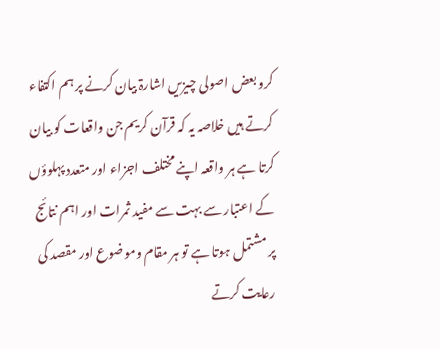کرو بعض اصولی چیزیں اشارۃ بیان کرنے پر ہم اکتفاء کرتے ہیں خلاصہ یہ کہ قرآن کریم جن واقعات کو بیان کرتا ہے ہر واقعہ اپنے مختلف اجزاء اور متعدد پہلوؤں کے اعتبار سے بہت سے مفید ثمرات اور اہم نتائج پر مشتمل ہوتا ہے تو ہر مقام وموضوع اور مقصد کی رعایت کرتے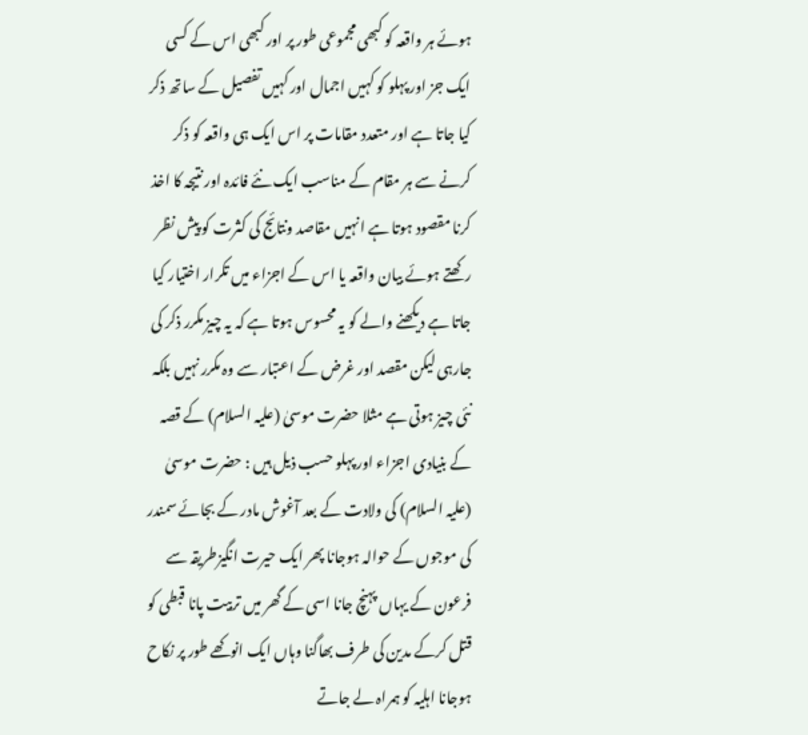ہوئے ہر واقعہ کو کبھی مجموعی طور پر اور کبھی اس کے کسی ایک جز اور پہلو کو کہیں اجمال اور کہیں تفصیل کے ساتھ ذکر کیا جاتا ہے اور متعدد مقامات پر اس ایک ہی واقعہ کو ذکر کرنے سے ہر مقام کے مناسب ایک نئے فائدہ اور نتیجہ کا اخذ کرنا مقصود ہوتا ہے انہیں مقاصد ونتائج کی کثرت کو پیش نظر رکھتے ہوئے بیان واقعہ یا اس کے اجزاء میں تکرار اختیار کیا جاتا ہے دیکھنے والے کو یہ محسوس ہوتا ہے کہ یہ چیز مکرر ذکر کی جارہی لیکن مقصد اور غرض کے اعتبار سے وہ مکرر نہیں بلکہ نئی چیز ہوتی ہے مثلا حضرت موسیٰ (علیہ السلام) کے قصہ کے بنیادی اجزاء اور پہلو حسب ذیل ہیں : حضرت موسیٰ (علیہ السلام) کی ولادت کے بعد آغوش مادر کے بجائے سمندر کی موجوں کے حوالہ ہوجانا پھر ایک حیرت انگیزطریقہ سے فرعون کے یہاں پہنچ جانا اسی کے گھر میں تربیت پانا قبطی کو قتل کرکے مدین کی طرف بھاگنا وہاں ایک انوکھے طور پر نکاح ہوجانا اہلیہ کو ہمراہ لے جاتے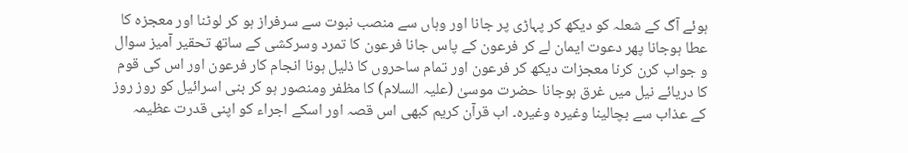ہوئے آگ کے شعلہ کو دیکھ کر پہاڑی پر جانا اور وہاں سے منصب نبوت سے سرفراز ہو کر لوٹنا اور معجزہ کا عطا ہوجانا پھر دعوت ایمان لے کر فرعون کے پاس جانا فرعون کا تمرد وسرکشی کے ساتھ تحقیر آمیز سوال و جواب کرن کرنا معجزات دیکھ کر فرعون اور تمام ساحروں کا ذلیل ہونا انجام کار فرعون اور اس کی قوم کا دریائے نیل میں غرق ہوجانا حضرت موسیٰ (علیہ السلام) کا مظفر ومنصور ہو کر بنی اسرائیل کو روز روز کے عذاب سے بچالینا وغیرہ وغیرہ۔ اب قرآن کریم کبھی اس قصہ اور اسکے اجراء کو اپنی قدرت عظیمہ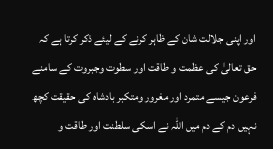اور اپنی جلالت شان کے ظاہر کرنے کے لیئے ذکر کرتا ہے کہ حق تعالیٰ کی عظمت و طاقت اور سطوت وجبروت کے سامنے فرعون جیسے متمرد اور مغرور ومتکبر بادشاہ کی حقیقت کچھ نہیں دم کے دم میں اللہ نے اسکی سلطنت اور طاقت و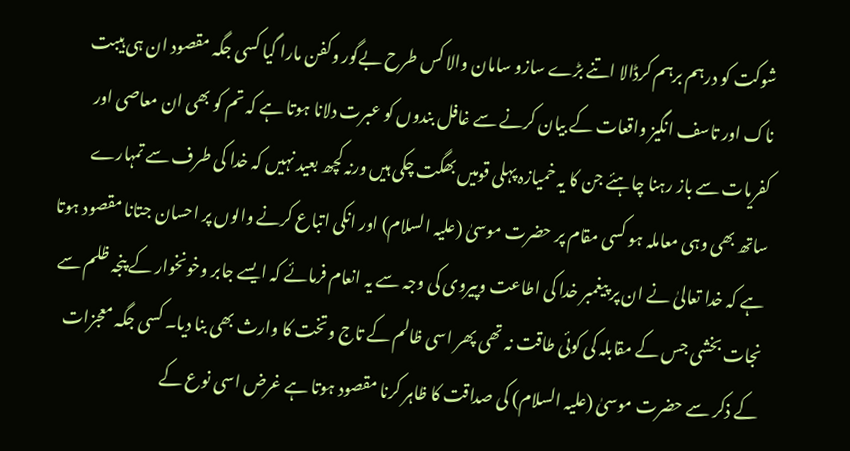شوکت کو درہم برہم کرڈالا اتنے بڑے سازو سامان والا کس طرح بےگور وکفن مارا گیا کسی جگہ مقصود ان ہی ہیبت ناک اور تاسف انگیز واقعات کے بیان کرنے سے غافل بندوں کو عبرت دلانا ہوتا ہے کہ تم کو بھی ان معاصی اور کفریات سے باز رہنا چاہئے جن کا یہ خمیازہ پہلی قومیں بھگت چکی ہیں ورنہ کچھ بعید نہیں کہ خدا کی طرف سے تمہارے ساتھ بھی وہی معاملہ ہو کسی مقام پر حضرت موسیٰ (علیہ السلام) اور انکی اتباع کرنے والوں پر احسان جتانا مقصود ہوتا ہے کہ خدا تعالیٰ نے ان پر پیغمبر خدا کی اطاعت وپیروی کی وجہ سے یہ انعام فرمائے کہ ایسے جابر وخونخوار کے پنجہ ظلم سے نجات بخشی جس کے مقابلہ کی کوئی طاقت نہ تھی پھر اسی ظالم کے تاج وتخت کا وارث بھی بنا دیا۔ کسی جگہ معجزات کے ذکر سے حضرت موسیٰ (علیہ السلام) کی صداقت کا ظاہر کرنا مقصود ہوتا ہے غرض اسی نوع کے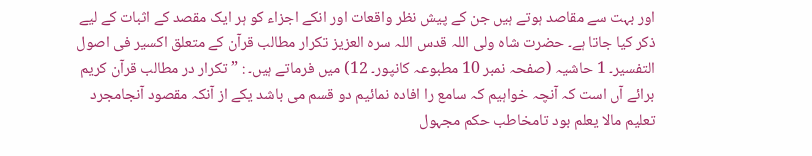اور بہت سے مقاصد ہوتے ہیں جن کے پیش نظر واقعات اور انکے اجزاء کو ہر ایک مقصد کے اثبات کے لیے ذکر کیا جاتا ہے۔ حضرت شاہ ولی اللہ قدس اللہ سرہ العزیز تکرار مطالب قرآن کے متعلق اکسیر فی اصول التفسیر۔ 1 حاشیہ (صفحہ نمبر 10 مطبوعہ کانپور۔ 12) میں فرماتے ہیں۔ : ” تکرار در مطالب قرآن کریم برائے آں است کہ آنچہ خواہیم کہ سامع را افادہ نمائیم دو قسم می باشد یکے از آنکہ مقصود آنجامجرد تعلیم مالا یعلم بود تامخاطب حکم مجہول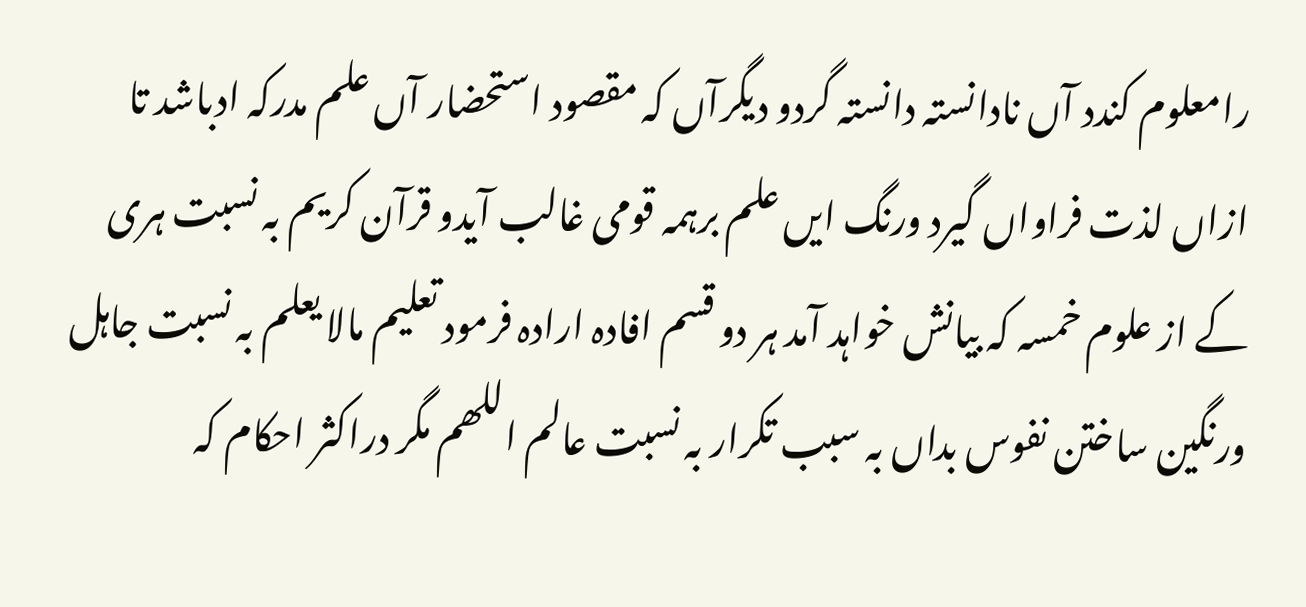رامعلوم کندد آں نادانستہ دانستہ گردو دیگرآں کہ مقصود استحضار آں علم مدرکہ ادباشد تا ازاں لذت فراواں گیرد ورنگ ایں علم برہمہ قومی غالب آیدو قرآن کریم بہ نسبت ہری کے از علوم خمسہ کہ بیانش خواہد آمد ہر دو قسم افادہ ارادہ فرمود تعلیم مالا یعلم بہ نسبت جاہل ورنگین ساختن نفوس بداں بہ سبب تکرار بہ نسبت عالم اللھم مگر دراکثر احکام کہ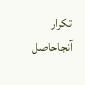تکرار آنجاحاصل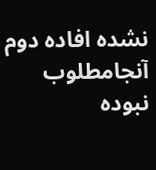نشدہ افادہ دوم آنجامطلوب نبودہ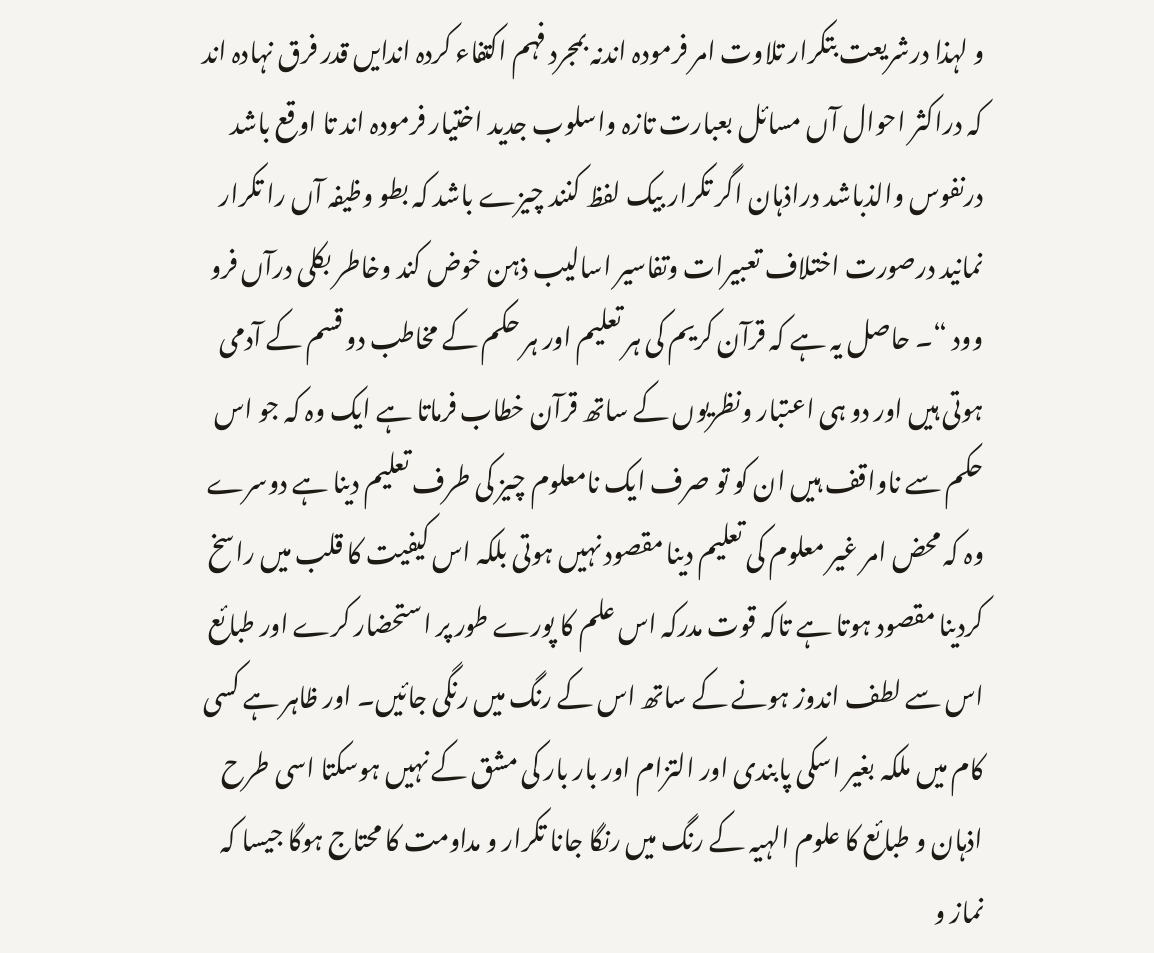و لہذا درشریعت بتکرار تلاوت امر فرمودہ اندنہ بمجرد فہم اکتفاء کردہ اندایں قدر فرق نہادہ اند کہ دراکثر احوال آں مسائل بعبارت تازہ واسلوب جدید اختیار فرمودہ اند تا اوقع باشد درنفوس والذباشد دراذہان اگر تکرار بیک لفظ کنند چیزے باشد کہ بطو وظیفہ آں را تکرار نمانید درصورت اختلاف تعبیرات وتفاسیر اسالیب ذہن خوض کند وخاطر بکلی درآں فرو وود “۔ حاصل یہ ہے کہ قرآن کریم کی ہر تعلیم اور ہر حکم کے مخاطب دو قسم کے آدمی ہوتی ہیں اور دو ہی اعتبار ونظریوں کے ساتھ قرآن خطاب فرماتا ہے ایک وہ کہ جو اس حکم سے ناواقف ہیں ان کو تو صرف ایک نامعلوم چیز کی طرف تعلیم دینا ہے دوسرے وہ کہ محض امر غیر معلوم کی تعلیم دینا مقصود نہیں ہوتی بلکہ اس کیفیت کا قلب میں راسخ کردینا مقصود ہوتا ہے تاکہ قوت مدرکہ اس علم کا پورے طور پر استحضار کرے اور طبائع اس سے لطف اندوز ہونے کے ساتھ اس کے رنگ میں رنگی جائیں۔ اور ظاہر ہے کسی کام میں ملکہ بغیر اسکی پابندی اور التزام اور بار بار کی مشق کے نہیں ہوسکتا اسی طرح اذہان و طبائع کا علوم الہیہ کے رنگ میں رنگا جانا تکرار و مداومت کا محتاج ہوگا جیسا کہ نماز و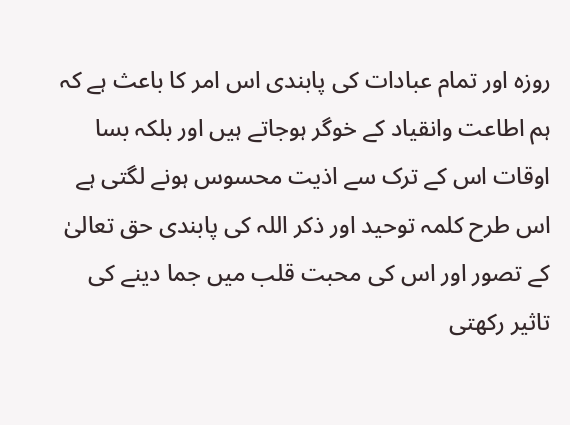روزہ اور تمام عبادات کی پابندی اس امر کا باعث ہے کہ ہم اطاعت وانقیاد کے خوگر ہوجاتے ہیں اور بلکہ بسا اوقات اس کے ترک سے اذیت محسوس ہونے لگتی ہے اس طرح کلمہ توحید اور ذکر اللہ کی پابندی حق تعالیٰ کے تصور اور اس کی محبت قلب میں جما دینے کی تاثیر رکھتی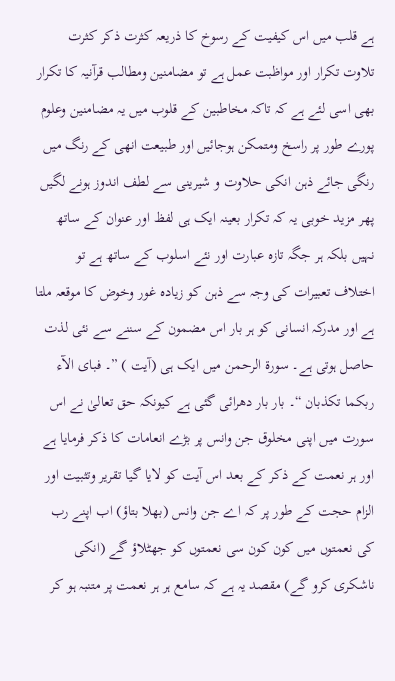ہے قلب میں اس کیفیت کے رسوخ کا ذریعہ کثرت ذکر کثرت تلاوت تکرار اور مواظبت عمل ہے تو مضامنین ومطالب قرآنیہ کا تکرار بھی اسی لئے ہے کہ تاکہ مخاطبین کے قلوب میں یہ مضامنین وعلوم پورے طور پر راسخ ومتمکن ہوجائیں اور طبیعت انھی کے رنگ میں رنگی جائے ذہن انکی حلاوت و شیرینی سے لطف اندوز ہونے لگیں پھر مزید خوبی یہ کہ تکرار بعینہ ایک ہی لفظ اور عنوان کے ساتھ نہیں بلکہ ہر جگہ تازہ عبارت اور نئے اسلوب کے ساتھ ہے تو اختلاف تعبیرات کی وجہ سے ذہن کو زیادہ غور وخوض کا موقعہ ملتا ہے اور مدرکہ انسانی کو ہر بار اس مضمون کے سننے سے نئی لذت حاصل ہوتی ہے۔ سورة الرحمن میں ایک ہی (آیت ) ”۔ فبای الآء ربکما تکذبان “۔ بار بار دھرائی گئی ہے کیونکہ حق تعالیٰ نے اس سورت میں اپنی مخلوق جن وانس پر بڑے انعامات کا ذکر فرمایا ہے اور ہر نعمت کے ذکر کے بعد اس آیت کو لایا گیا تقریر وتثبیت اور الزام حجت کے طور پر کہ اے جن وانس (بھلا بتاؤ) اب اپنے رب کی نعمتوں میں کون کون سی نعمتوں کو جھٹلاؤ گے (انکی ناشکری کرو گے) مقصد یہ ہے کہ سامع ہر ہر نعمت پر متنبہ ہو کر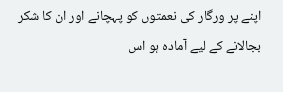اپنے پر ورگار کی نعمتوں کو پہچانے اور ان کا شکر بجالانے کے لیے آمادہ ہو اس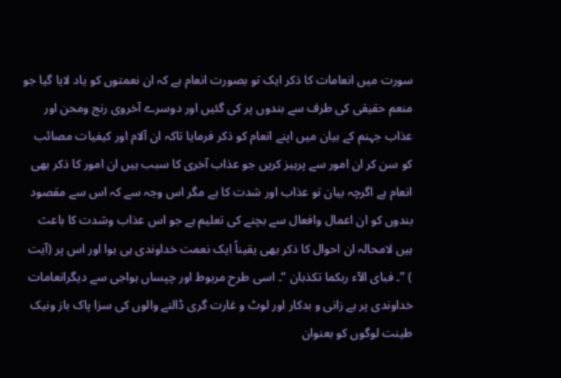سورت میں انعامات کا ذکر ایک تو بصورت انعام ہے کہ ان نعمتوں کو یاد لایا گیا جو منعم حقیقی کی طرف سے بندوں پر کی گئیں اور دوسرے آخروی رنج ومحن اور عذاب جہنم کے بیان میں اپنے انعام کو ذکر فرمایا تاکہ ان آلام اور کیفیات مصائب کو سن کر ان امور سے پرہیز کریں جو عذاب آخری کا سبب ہیں ان امور کا ذکر بھی انعام ہے اگرچہ بیان تو عذاب اور شدت کا ہے مگر اس وجہ سے کہ اس سے مقصود بندوں کو ان اعمال وافعال سے بچنے کی تعلیم ہے جو اس عذاب وشدت کا باعث ہیں لامحالہ ان احوال کا ذکر بھی یقیناً ایک نعمت خداوندی ہی ہوا اور اس پر (آیت ) ”۔ فبای الآء ربکما تکذبان “۔ اسی طرح مربوط اور چپساں ہواجی سے دیگرانعامات خداوندی پر ہے زانی و بدکار اور لوٹ و غارت گری ڈالنے والوں کی سزا پاک باز ونیک طینت لوگوں کو بعنوان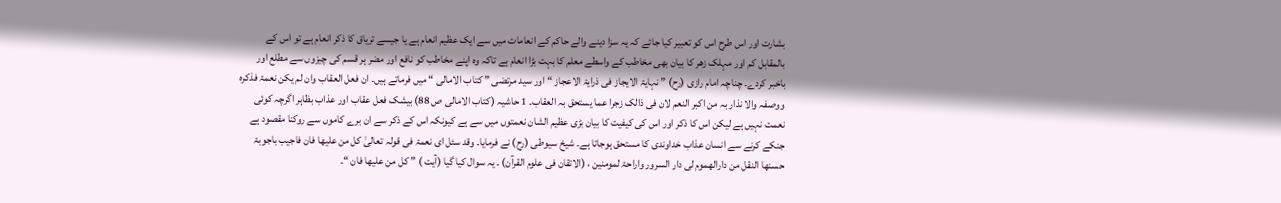بشارت اور اس طرح اس کو تعبیر کیا جائے کہ یہ سزا دینے والے حاکم کے انعامات میں سے ایک عظیم انعام ہے یا جیسے تریاق کا ذکر انعام ہے تو اس کے بالمقابل کم اور مہلک زھر کا بیان بھی مخاطب کے واسطے معلم کا بہت بڑا انعام ہے تاکہ وہ اپنے مخاطب کو نافع اور مضر ہر قسم کی چیزوں سے مطلع اور باخبر کردے۔ چناچہ امام رازی (رح) ” نہایۃ الایجاز فی ذرایۃ الاعجاز “ اور سید مرتضی ” کتاب الامالی “ میں فرماتے ہیں۔ ان فعل العقاب وان لم یکن نعمۃ فذکرہ ووصفہ والا نذار بہ من اکبر النعم لان فی ذالک زجرا عما یستحق بہ العقاب۔ 1 حاشیہ (کتاب الامالی ص 88) بیشک فعل عقاب اور عذاب بظاہر اگرچہ کوئی نعمت نہیں ہے لیکن اس کا ذکر اور اس کی کیفیت کا بیان بڑی عظیم الشان نعمتوں میں سے ہے کیونکہ اس کے ذکر سے ان برے کاموں سے روکنا مقصود ہے جنکے کرنے سے انسان عذاب خداوندی کا مستحق ہوجاتا ہے۔ شیخ سیوطی (رح) نے فرمایا۔ وقد سئل ای نعمۃ فی قولہ تعالیٰ کل من علیھا فان فاجیب باجوبۃ حسنھا النقل من دارالھموم لی دار السرور واراحۃ لمومنین ، (الاتقان فی علوم القرآن) ۔ یہ سوال کیا گیا (آیت ) ” کل من علیھا فان “۔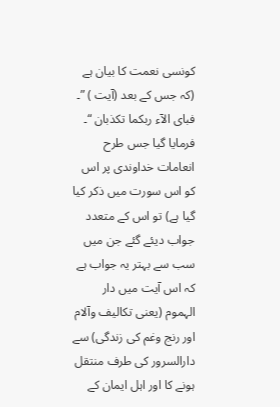کونسی نعمت کا بیان ہے (کہ جس کے بعد (آیت ) ”۔ فبای الآء ربکما تکذبان “۔ فرمایا گیا جس طرح انعامات خداوندی پر اس کو اس سورت میں ذکر کیا گیا ہے) تو اس کے متعدد جواب دیئے گئے جن میں سب سے بہتر یہ جواب ہے کہ اس آیت میں دار الہموم (یعنی تکالیف وآلام اور رنج وغم کی زندگی) سے دارالسرور کی طرف منتقل ہونے کا اور اہل ایمان کے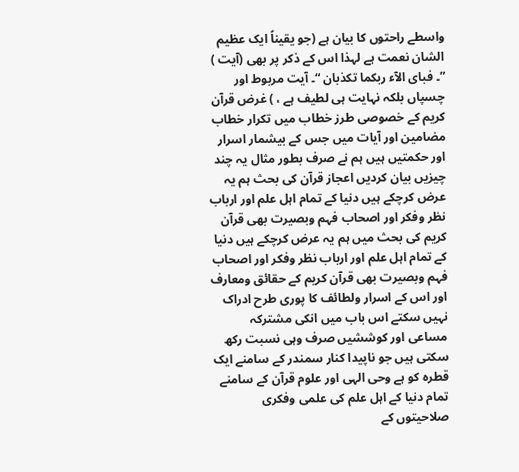واسطے راحتوں کا بیان ہے (جو یقیناً ایک عظیم الشان نعمت ہے لہذا اس کے ذکر پر بھی (آیت ) ”۔ فبای الآء ربکما تکذبان “۔ آیت مربوط اور چسپاں بلکہ نہایت ہی لطیف ہے ، ) غرض قرآن کریم کے خصوصی طرز خطاب میں تکرار خطاب مضامین اور آیات میں جس کے بیشمار اسرار اور حکمتیں ہیں ہم نے صرف بطور مثال یہ چند چیزیں بیان کردیں اعجاز قرآن کی بحث ہم یہ عرض کرچکے ہیں دنیا کے تمام اہل علم اور ارباب نظر وفکر اور اصحاب فہم وبصیرت بھی قرآن کریم کی بحث میں ہم یہ عرض کرچکے ہیں دنیا کے تمام اہل علم اور ارباب نظر وفکر اور اصحاب فہم وبصیرت بھی قرآن کریم کے حقائق ومعارف اور اس کے اسرار ولطائف کا پوری طرح ادراک نہیں سکتے اس باب میں انکی مشترکہ مساعی اور کوششیں صرف وہی نسبت رکھ سکتی ہیں جو ناپیدا کنار سمندر کے سامنے ایک قطرہ کو ہے وحی الہی اور علوم قرآن کے سامنے تمام دنیا کے اہل علم کی علمی وفکری صلاحیتوں کے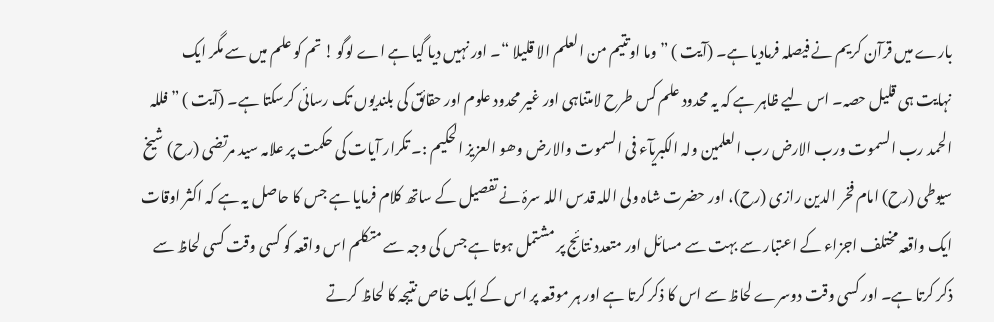بارے میں قرآن کریم نے فیصلہ فرمادیا ہے۔ (آیت ) ” وما اوتتیم من العلم الا قلیلا “۔ اور نہیں دیا گیا ہے اے لوگو ! تم کو علم میں سے مگر ایک نہایت ہی قلیل حصہ۔ اس لیے ظاہر ہے کہ یہ محدود علم کس طرح لامتناہی اور غیر محدود علوم اور حقائق کی بلندیوں تک رسائی کرسکتا ہے۔ (آیت ) ” فللہ الحمد رب السموت ورب الارض رب العلمین ولہ الکبریآء فی السموت والارض وھو العزیز الحکیم :۔ تکرار آیات کی حکمت پر علامہ سید مرتضی (رح) شیخ سیوطی (رح) امام فخر الدین رازی (رح)، اور حضرت شاہ ولی اللہ قدس اللہ سرۂ نے تفصیل کے ساتھ کلام فرمایا ہے جس کا حاصل یہ ہے کہ اکثر اوقات ایک واقعہ مختلف اجزاء کے اعتبار سے بہت سے مسائل اور متعدد نتائج پر مشتمل ہوتا ہے جس کی وجہ سے متکلم اس واقعہ کو کسی وقت کسی لحاظ سے ذکر کرتا ہے۔ اور کسی وقت دوسرے لحاظ سے اس کا ذکر کرتا ہے اور ہر موقعہ پر اس کے ایک خاص نتیجہ کا لحاظ کرتے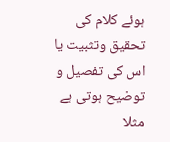ہوئے کلام کی تحقیق وتثبیت یا اس کی تفصیل و توضیح ہوتی ہے مثلا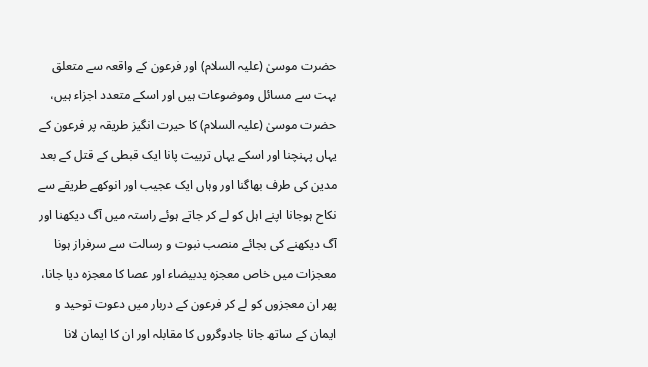حضرت موسیٰ (علیہ السلام) اور فرعون کے واقعہ سے متعلق بہت سے مسائل وموضوعات ہیں اور اسکے متعدد اجزاء ہیں، حضرت موسیٰ (علیہ السلام) کا حیرت انگیز طریقہ پر فرعون کے یہاں پہنچنا اور اسکے یہاں تربیت پانا ایک قبطی کے قتل کے بعد مدین کی طرف بھاگنا اور وہاں ایک عجیب اور انوکھے طریقے سے نکاح ہوجانا اپنے اہل کو لے کر جاتے ہوئے راستہ میں آگ دیکھنا اور آگ دیکھنے کی بجائے منصب نبوت و رسالت سے سرفراز ہونا معجزات میں خاص معجزہ یدبیضاء اور عصا کا معجزہ دیا جانا، پھر ان معجزوں کو لے کر فرعون کے دربار میں دعوت توحید و ایمان کے ساتھ جانا جادوگروں کا مقابلہ اور ان کا ایمان لانا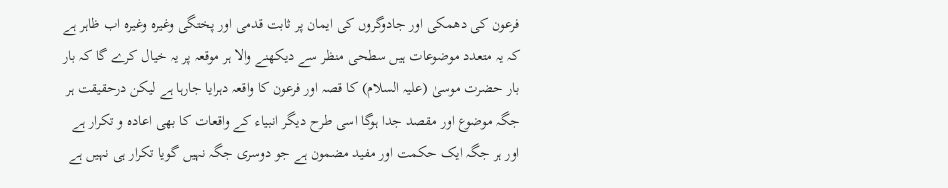فرعون کی دھمکی اور جادوگروں کی ایمان پر ثابت قدمی اور پختگی وغیرہ وغیرہ اب ظاہر ہے کہ یہ متعدد موضوعات ہیں سطحی منظر سے دیکھنے والا ہر موقعہ پر یہ خیال کرے گا کہ بار بار حضرت موسیٰ (علیہ السلام) کا قصہ اور فرعون کا واقعہ دہرایا جارہا ہے لیکن درحقیقت ہر جگہ موضوع اور مقصد جدا ہوگا اسی طرح دیگر انبیاء کے واقعات کا بھی اعادہ و تکرار ہے اور ہر جگہ ایک حکمت اور مفید مضمون ہے جو دوسری جگہ نہیں گویا تکرار ہی نہیں ہے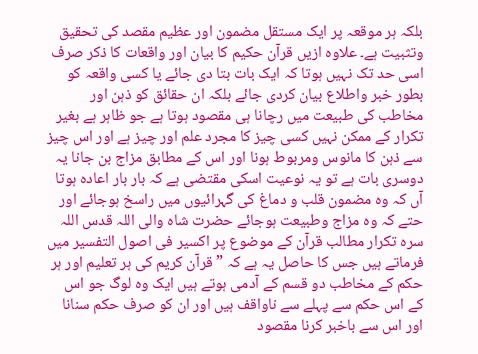بلکہ ہر موقعہ پر ایک مستقل مضمون اور عظیم مقصد کی تحقیق وتثبیت ہے۔ علاوہ ازیں قرآن حکیم کا بیان اور واقعات کا ذکر صرف اسی حد تک نہیں ہوتا کہ ایک بات بتا دی جائے یا کسی واقعہ کو بطور خبر واطلاع بیان کردی جائے بلکہ ان حقائق کو ذہن اور مخاطب کی طبیعت میں رچانا ہی مقصود ہوتا ہے جو ظاہر ہے بغیر تکرار کے ممکن نہیں کسی چیز کا مجرد علم اور چیز ہے اور اس چیز سے ذہن کا مانوس ومربوط ہونا اور اس کے مطابق مزاج بن جانا یہ دوسری بات ہے تو یہ نوعیت اسکی مقتضی ہے کہ بار بار اعادہ ہوتا آں کہ وہ مضمون قلب و دماغ کی گہرائیوں میں راسخ ہوجائے اور حتے کہ وہ مزاج وطبیعت ہوجائے حضرت شاہ والی اللہ قدس اللہ سرہ تکرار مطالب قرآن کے موضوع پر اکسیر فی اصول التفسیر میں فرماتے ہیں جس کا حاصل یہ ہے کہ ” قرآن کریم کی ہر تعلیم اور ہر حکم کے مخاطب دو قسم کے آدمی ہوتے ہیں ایک وہ لوگ جو اس کے اس حکم سے پہلے سے ناواقف ہیں اور ان کو صرف حکم سنانا اور اس سے باخبر کرنا مقصود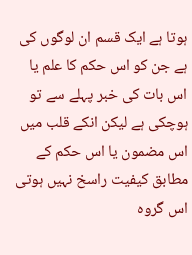ہوتا ہے ایک قسم ان لوگوں کی ہے جن کو اس حکم کا علم یا اس بات کی خبر پہلے سے تو ہوچکی ہے لیکن انکے قلب میں اس مضمون یا اس حکم کے مطابق کیفیت راسخ نہیں ہوتی اس گروہ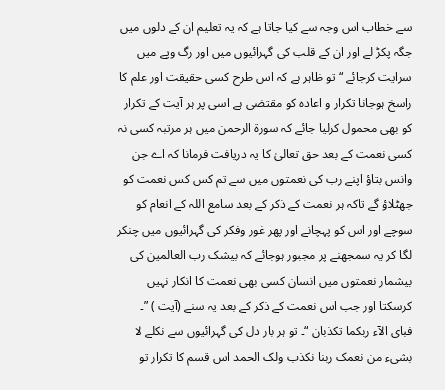سے خطاب اس وجہ سے کیا جاتا ہے کہ یہ تعلیم ان کے دلوں میں جگہ پکڑ لے اور ان کے قلب کی گہرائیوں میں اور رگ وپے میں سرایت کرجائے “ تو ظاہر ہے کہ اس طرح کسی حقیقت اور علم کا راسخ ہوجانا تکرار و اعادہ کو مقتضی ہے اسی پر ہر آیت کے تکرار کو بھی محمول کرلیا جائے کہ سورة الرحمن میں ہر مرتبہ کسی نہ کسی نعمت کے بعد حق تعالیٰ کا یہ دریافت فرمانا کہ اے جن وانس بتاؤ اپنے رب کی نعمتوں میں سے تم کس کس نعمت کو جھٹلاؤ گے تاکہ ہر نعمت کے ذکر کے بعد سامع اللہ کے انعام کو سوچے اور اس کو پہچانے اور پھر غور وفکر کی گہرائیوں میں چنکر لگا کر یہ سمجھنے پر مجبور ہوجائے کہ بیشک رب العالمین کی بیشمار نعمتوں میں انسان کسی بھی نعمت کا انکار نہیں کرسکتا اور جب اس نعمت کے ذکر کے بعد یہ سنے (آیت ) ”۔ فبای الآء ربکما تکذبان “۔ تو ہر بار دل کی گہرائیوں سے نکلے لا بشیء من نعمک ربنا نکذب ولک الحمد اس قسم کا تکرار تو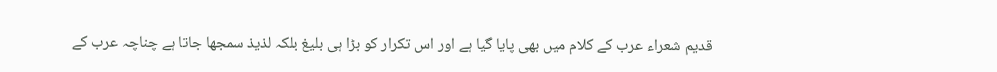قدیم شعراء عرب کے کلام میں بھی پایا گیا ہے اور اس تکرار کو بڑا ہی بلیغ بلکہ لذیذ سمجھا جاتا ہے چناچہ عرب کے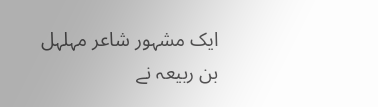ایک مشہور شاعر مہلہل بن ربیعہ نے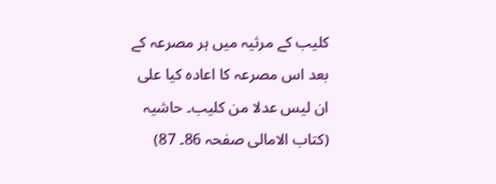کلیب کے مرثیہ میں ہر مصرعہ کے بعد اس مصرعہ کا اعادہ کیا علی ان لیس عدلا من کلیب۔ حاشیہ (کتاب الامالی صفحہ 86۔ 87)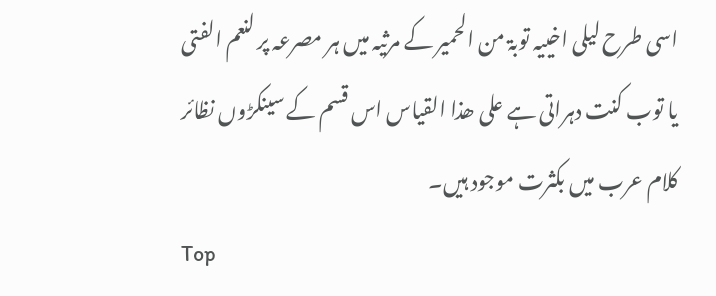اسی طرح لیلی اخییہ توبۃ من الحمیر کے مرثیہ میں ہر مصرعہ پر لنعم الفتی یا توب کنت دہراتی ہے علی ھذا القیاس اس قسم کے سینکڑوں نظائر کلام عرب میں بکثرت موجود ہیں۔
Top